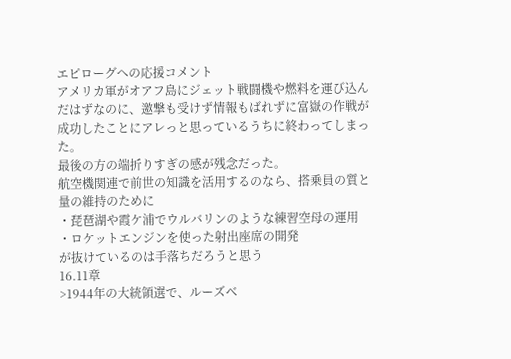エピローグへの応援コメント
アメリカ軍がオアフ島にジェット戦闘機や燃料を運び込んだはずなのに、邀撃も受けず情報もばれずに富嶽の作戦が成功したことにアレっと思っているうちに終わってしまった。
最後の方の端折りすぎの感が残念だった。
航空機関連で前世の知識を活用するのなら、搭乗員の質と量の維持のために
・琵琶湖や霞ケ浦でウルバリンのような練習空母の運用
・ロケットエンジンを使った射出座席の開発
が抜けているのは手落ちだろうと思う
16.11章
>1944年の大統領選で、ルーズベ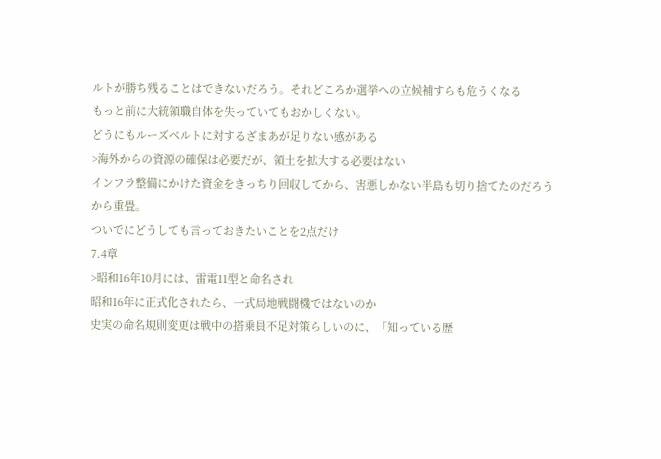ルトが勝ち残ることはできないだろう。それどころか選挙への立候補すらも危うくなる
もっと前に大統領職自体を失っていてもおかしくない。
どうにもルーズベルトに対するざまあが足りない感がある
>海外からの資源の確保は必要だが、領土を拡大する必要はない
インフラ整備にかけた資金をきっちり回収してから、害悪しかない半島も切り捨てたのだろうから重畳。
ついでにどうしても言っておきたいことを2点だけ
7.4章
>昭和16年10月には、雷電11型と命名され
昭和16年に正式化されたら、一式局地戦闘機ではないのか
史実の命名規則変更は戦中の搭乗員不足対策らしいのに、「知っている歴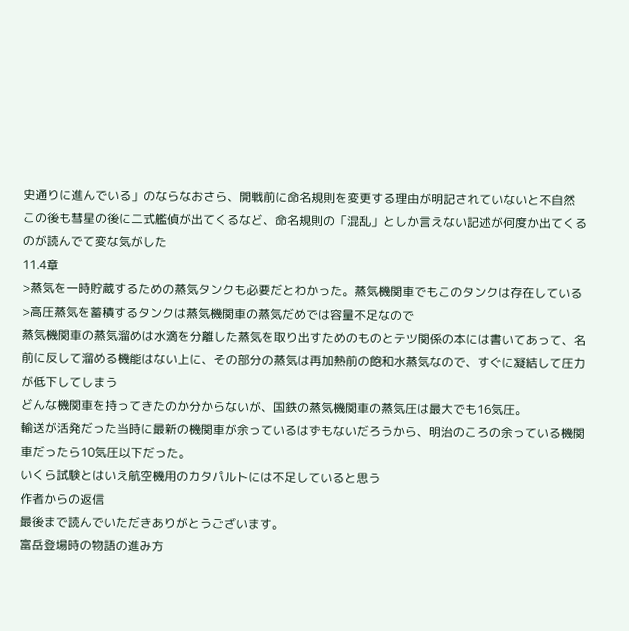史通りに進んでいる」のならなおさら、開戦前に命名規則を変更する理由が明記されていないと不自然
この後も彗星の後に二式艦偵が出てくるなど、命名規則の「混乱」としか言えない記述が何度か出てくるのが読んでて変な気がした
11.4章
>蒸気を一時貯蔵するための蒸気タンクも必要だとわかった。蒸気機関車でもこのタンクは存在している
>高圧蒸気を蓄積するタンクは蒸気機関車の蒸気だめでは容量不足なので
蒸気機関車の蒸気溜めは水滴を分離した蒸気を取り出すためのものとテツ関係の本には書いてあって、名前に反して溜める機能はない上に、その部分の蒸気は再加熱前の飽和水蒸気なので、すぐに凝結して圧力が低下してしまう
どんな機関車を持ってきたのか分からないが、国鉄の蒸気機関車の蒸気圧は最大でも16気圧。
輸送が活発だった当時に最新の機関車が余っているはずもないだろうから、明治のころの余っている機関車だったら10気圧以下だった。
いくら試験とはいえ航空機用のカタパルトには不足していると思う
作者からの返信
最後まで読んでいただきありがとうございます。
富岳登場時の物語の進み方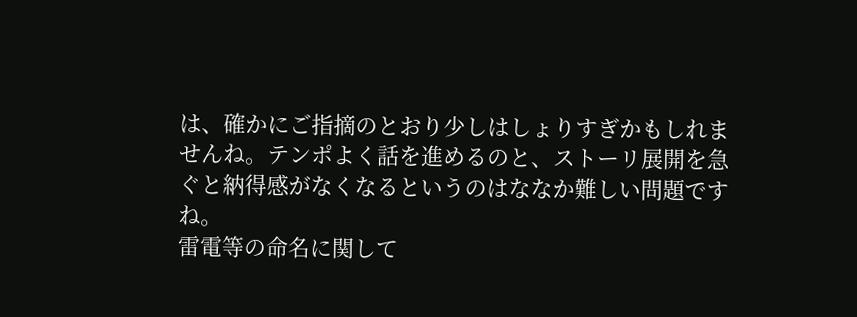は、確かにご指摘のとおり少しはしょりすぎかもしれませんね。テンポよく話を進めるのと、ストーリ展開を急ぐと納得感がなくなるというのはななか難しい問題ですね。
雷電等の命名に関して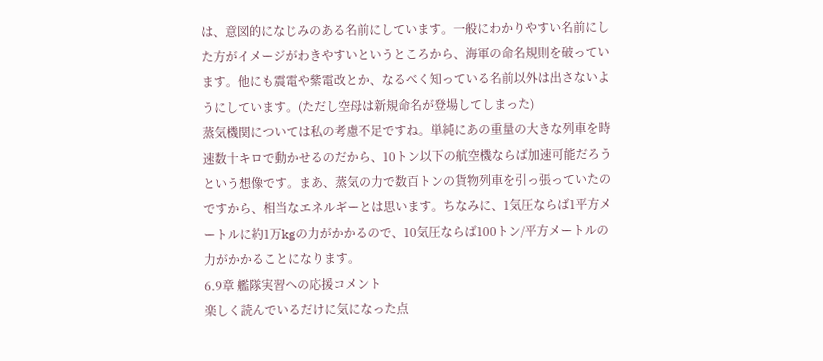は、意図的になじみのある名前にしています。一般にわかりやすい名前にした方がイメージがわきやすいというところから、海軍の命名規則を破っています。他にも震電や紫電改とか、なるべく知っている名前以外は出さないようにしています。(ただし空母は新規命名が登場してしまった)
蒸気機関については私の考慮不足ですね。単純にあの重量の大きな列車を時速数十キロで動かせるのだから、10トン以下の航空機ならば加速可能だろうという想像です。まあ、蒸気の力で数百トンの貨物列車を引っ張っていたのですから、相当なエネルギーとは思います。ちなみに、1気圧ならば1平方メートルに約1万kgの力がかかるので、10気圧ならば100トン/平方メートルの力がかかることになります。
6.9章 艦隊実習への応援コメント
楽しく読んでいるだけに気になった点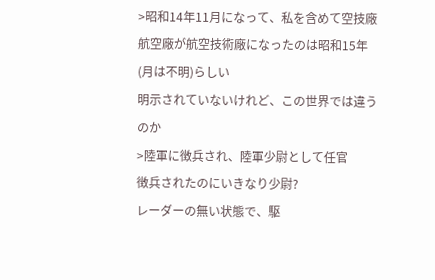>昭和14年11月になって、私を含めて空技廠
航空廠が航空技術廠になったのは昭和15年(月は不明)らしい
明示されていないけれど、この世界では違うのか
>陸軍に徴兵され、陸軍少尉として任官
徴兵されたのにいきなり少尉?
レーダーの無い状態で、駆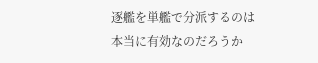逐艦を単艦で分派するのは本当に有効なのだろうか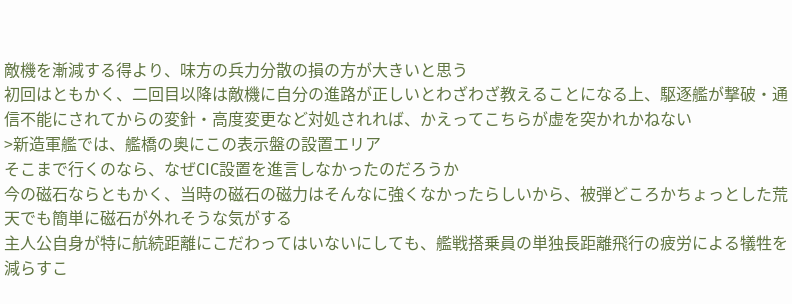敵機を漸減する得より、味方の兵力分散の損の方が大きいと思う
初回はともかく、二回目以降は敵機に自分の進路が正しいとわざわざ教えることになる上、駆逐艦が撃破・通信不能にされてからの変針・高度変更など対処されれば、かえってこちらが虚を突かれかねない
>新造軍艦では、艦橋の奥にこの表示盤の設置エリア
そこまで行くのなら、なぜCIC設置を進言しなかったのだろうか
今の磁石ならともかく、当時の磁石の磁力はそんなに強くなかったらしいから、被弾どころかちょっとした荒天でも簡単に磁石が外れそうな気がする
主人公自身が特に航続距離にこだわってはいないにしても、艦戦搭乗員の単独長距離飛行の疲労による犠牲を減らすこ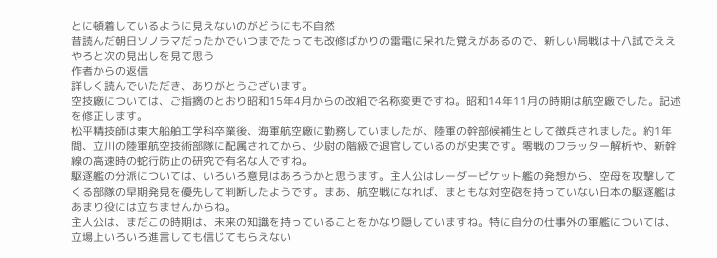とに頓着しているように見えないのがどうにも不自然
昔読んだ朝日ソノラマだったかでいつまでたっても改修ばかりの雷電に呆れた覚えがあるので、新しい局戦は十八試でええやろと次の見出しを見て思う
作者からの返信
詳しく読んでいただき、ありがとうございます。
空技廠については、ご指摘のとおり昭和15年4月からの改組で名称変更ですね。昭和14年11月の時期は航空廠でした。記述を修正します。
松平精技師は東大船舶工学科卒業後、海軍航空廠に勤務していましたが、陸軍の幹部候補生として徴兵されました。約1年間、立川の陸軍航空技術部隊に配属されてから、少尉の階級で退官しているのが史実です。零戦のフラッター解析や、新幹線の高速時の蛇行防止の研究で有名な人ですね。
駆逐艦の分派については、いろいろ意見はあろうかと思うます。主人公はレーダーピケット艦の発想から、空母を攻撃してくる部隊の早期発見を優先して判断したようです。まあ、航空戦になれば、まともな対空砲を持っていない日本の駆逐艦はあまり役には立ちませんからね。
主人公は、まだこの時期は、未来の知識を持っていることをかなり隠していますね。特に自分の仕事外の軍艦については、立場上いろいろ進言しても信じてもらえない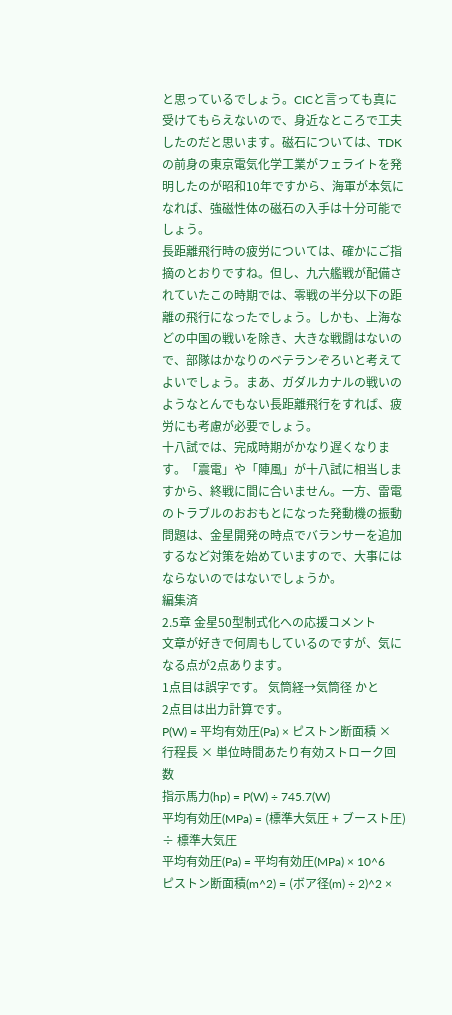と思っているでしょう。CICと言っても真に受けてもらえないので、身近なところで工夫したのだと思います。磁石については、TDKの前身の東京電気化学工業がフェライトを発明したのが昭和10年ですから、海軍が本気になれば、強磁性体の磁石の入手は十分可能でしょう。
長距離飛行時の疲労については、確かにご指摘のとおりですね。但し、九六艦戦が配備されていたこの時期では、零戦の半分以下の距離の飛行になったでしょう。しかも、上海などの中国の戦いを除き、大きな戦闘はないので、部隊はかなりのベテランぞろいと考えてよいでしょう。まあ、ガダルカナルの戦いのようなとんでもない長距離飛行をすれば、疲労にも考慮が必要でしょう。
十八試では、完成時期がかなり遅くなります。「震電」や「陣風」が十八試に相当しますから、終戦に間に合いません。一方、雷電のトラブルのおおもとになった発動機の振動問題は、金星開発の時点でバランサーを追加するなど対策を始めていますので、大事にはならないのではないでしょうか。
編集済
2.5章 金星50型制式化への応援コメント
文章が好きで何周もしているのですが、気になる点が2点あります。
1点目は誤字です。 気筒経→気筒径 かと
2点目は出力計算です。
P(W) = 平均有効圧(Pa) × ピストン断面積 × 行程長 × 単位時間あたり有効ストローク回数
指示馬力(hp) = P(W) ÷ 745.7(W)
平均有効圧(MPa) = (標準大気圧 + ブースト圧) ÷ 標準大気圧
平均有効圧(Pa) = 平均有効圧(MPa) × 10^6
ピストン断面積(m^2) = (ボア径(m) ÷ 2)^2 ×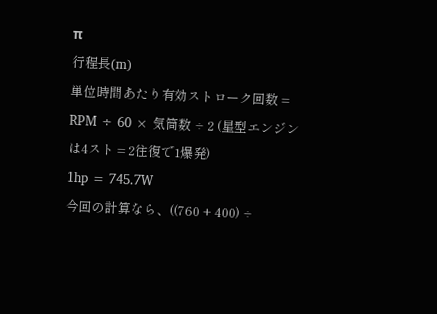π
行程長(m)
単位時間あたり有効ストローク回数 = RPM ÷ 60 × 気筒数 ÷ 2 (星型エンジンは4スト = 2往復で1爆発)
1hp = 745.7W
今回の計算なら、((760 + 400) ÷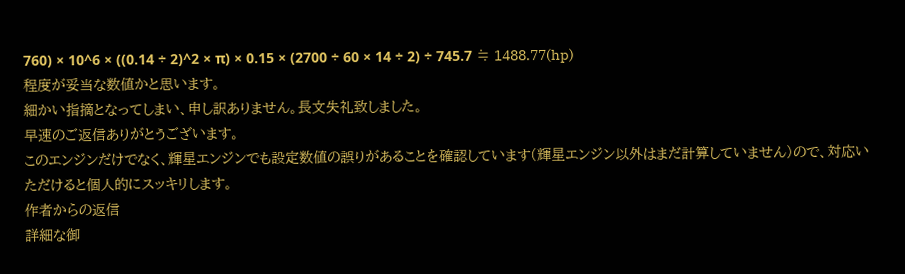760) × 10^6 × ((0.14 ÷ 2)^2 × π) × 0.15 × (2700 ÷ 60 × 14 ÷ 2) ÷ 745.7 ≒ 1488.77(hp)
程度が妥当な数値かと思います。
細かい指摘となってしまい、申し訳ありません。長文失礼致しました。
早速のご返信ありがとうございます。
このエンジンだけでなく、輝星エンジンでも設定数値の誤りがあることを確認しています(輝星エンジン以外はまだ計算していません)ので、対応いただけると個人的にスッキリします。
作者からの返信
詳細な御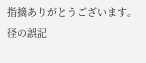指摘ありがとうございます。
径の誤記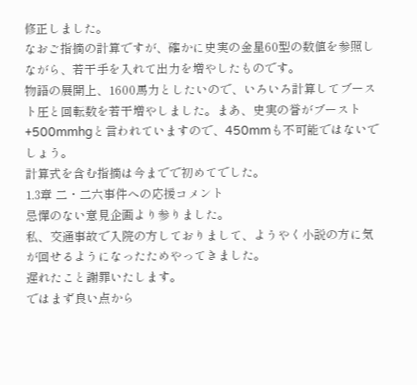修正しました。
なおご指摘の計算ですが、確かに史実の金星60型の数値を参照しながら、若干手を入れて出力を増やしたものです。
物語の展開上、1600馬力としたいので、いろいろ計算してブースト圧と回転数を若干増やしました。まあ、史実の誉がブースト+500mmhgと言われていますので、450mmも不可能ではないでしょう。
計算式を含む指摘は今までで初めてでした。
1.3章 二・二六事件への応援コメント
忌憚のない意見企画より参りました。
私、交通事故で入院の方しておりまして、ようやく小説の方に気が回せるようになったためやってきました。
遅れたこと謝罪いたします。
ではまず良い点から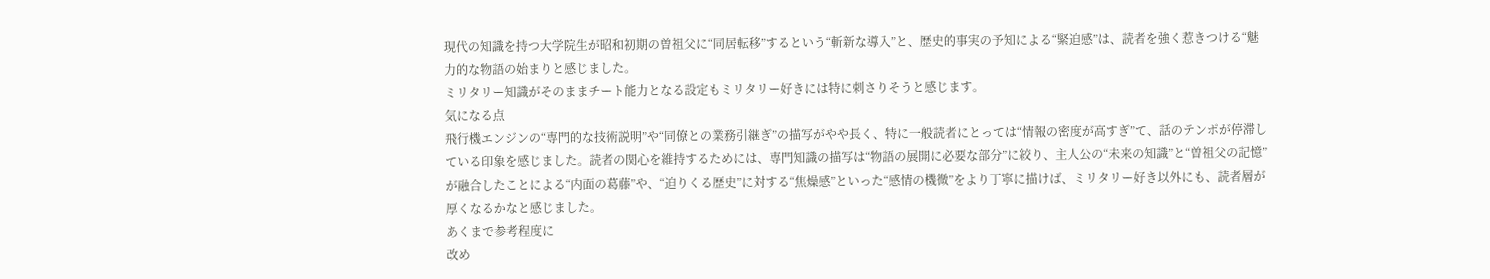現代の知識を持つ大学院生が昭和初期の曽祖父に“同居転移”するという“斬新な導入”と、歴史的事実の予知による“緊迫感”は、読者を強く惹きつける“魅力的な物語の始まりと感じました。
ミリタリー知識がそのままチート能力となる設定もミリタリー好きには特に刺さりそうと感じます。
気になる点
飛行機エンジンの“専門的な技術説明”や“同僚との業務引継ぎ”の描写がやや長く、特に一般読者にとっては“情報の密度が高すぎ”て、話のテンポが停滞している印象を感じました。読者の関心を維持するためには、専門知識の描写は“物語の展開に必要な部分”に絞り、主人公の“未来の知識”と“曽祖父の記憶”が融合したことによる“内面の葛藤”や、“迫りくる歴史”に対する“焦燥感”といった“感情の機微”をより丁寧に描けば、ミリタリー好き以外にも、読者層が厚くなるかなと感じました。
あくまで参考程度に
改め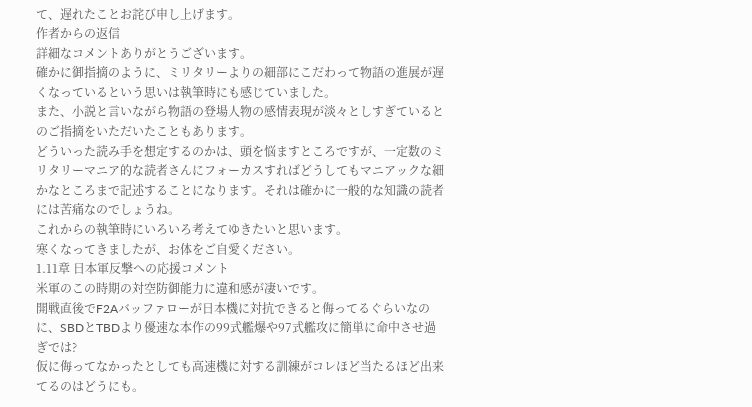て、遅れたことお詫び申し上げます。
作者からの返信
詳細なコメントありがとうございます。
確かに御指摘のように、ミリタリーよりの細部にこだわって物語の進展が遅くなっているという思いは執筆時にも感じていました。
また、小説と言いながら物語の登場人物の感情表現が淡々としすぎているとのご指摘をいただいたこともあります。
どういった読み手を想定するのかは、頭を悩ますところですが、一定数のミリタリーマニア的な読者さんにフォーカスすればどうしてもマニアックな細かなところまで記述することになります。それは確かに一般的な知識の読者には苦痛なのでしょうね。
これからの執筆時にいろいろ考えてゆきたいと思います。
寒くなってきましたが、お体をご自愛ください。
1.11章 日本軍反撃への応援コメント
米軍のこの時期の対空防御能力に違和感が凄いです。
開戦直後でF2Aバッファローが日本機に対抗できると侮ってるぐらいなのに、SBDとTBDより優速な本作の99式艦爆や97式艦攻に簡単に命中させ過ぎでは?
仮に侮ってなかったとしても高速機に対する訓練がコレほど当たるほど出来てるのはどうにも。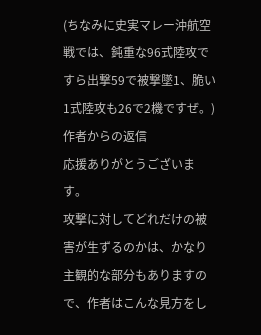(ちなみに史実マレー沖航空戦では、鈍重な96式陸攻ですら出撃59で被撃墜1、脆い1式陸攻も26で2機ですぜ。)
作者からの返信
応援ありがとうございます。
攻撃に対してどれだけの被害が生ずるのかは、かなり主観的な部分もありますので、作者はこんな見方をし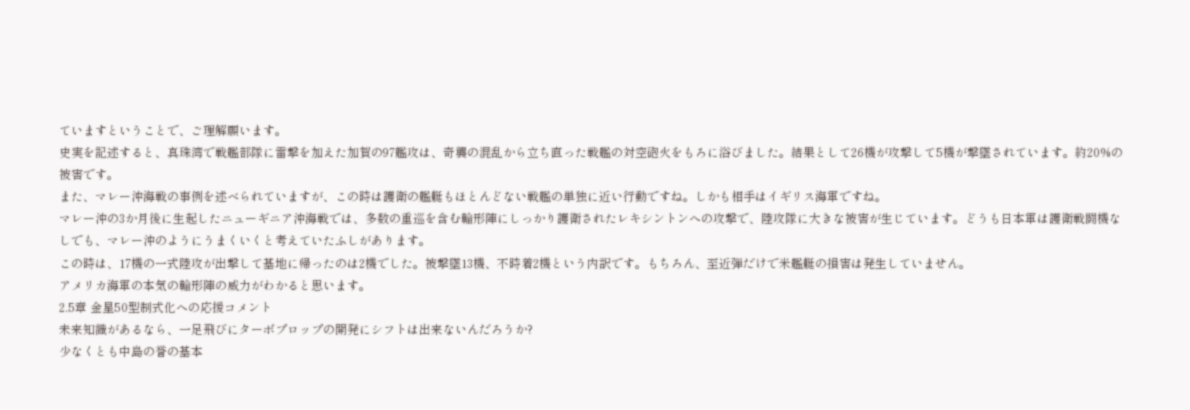ていますということで、ご理解願います。
史実を記述すると、真珠湾で戦艦部隊に雷撃を加えた加賀の97艦攻は、奇襲の混乱から立ち直った戦艦の対空砲火をもろに浴びました。結果として26機が攻撃して5機が撃墜されています。約20%の被害です。
また、マレー沖海戦の事例を述べられていますが、この時は護衛の艦艇もほとんどない戦艦の単独に近い行動ですね。しかも相手はイギリス海軍ですね。
マレー沖の3か月後に生起したニューギニア沖海戦では、多数の重巡を含む輪形陣にしっかり護衛されたレキシントンへの攻撃で、陸攻隊に大きな被害が生じています。どうも日本軍は護衛戦闘機なしでも、マレー沖のようにうまくいくと考えていたふしがあります。
この時は、17機の一式陸攻が出撃して基地に帰ったのは2機でした。被撃墜13機、不時着2機という内訳です。もちろん、至近弾だけで米艦艇の損害は発生していません。
アメリカ海軍の本気の輪形陣の威力がわかると思います。
2.5章 金星50型制式化への応援コメント
未来知識があるなら、一足飛びにターボプロップの開発にシフトは出来ないんだろうか?
少なくとも中島の誉の基本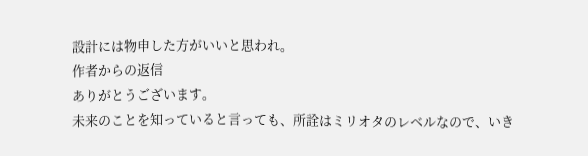設計には物申した方がいいと思われ。
作者からの返信
ありがとうございます。
未来のことを知っていると言っても、所詮はミリオタのレベルなので、いき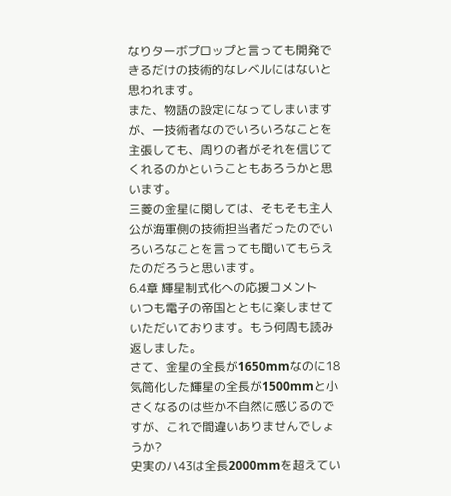なりターボプロップと言っても開発できるだけの技術的なレベルにはないと思われます。
また、物語の設定になってしまいますが、一技術者なのでいろいろなことを主張しても、周りの者がそれを信じてくれるのかということもあろうかと思います。
三菱の金星に関しては、そもそも主人公が海軍側の技術担当者だったのでいろいろなことを言っても聞いてもらえたのだろうと思います。
6.4章 輝星制式化への応援コメント
いつも電子の帝国とともに楽しませていただいております。もう何周も読み返しました。
さて、金星の全長が1650mmなのに18気筒化した輝星の全長が1500mmと小さくなるのは些か不自然に感じるのですが、これで間違いありませんでしょうか?
史実のハ43は全長2000mmを超えてい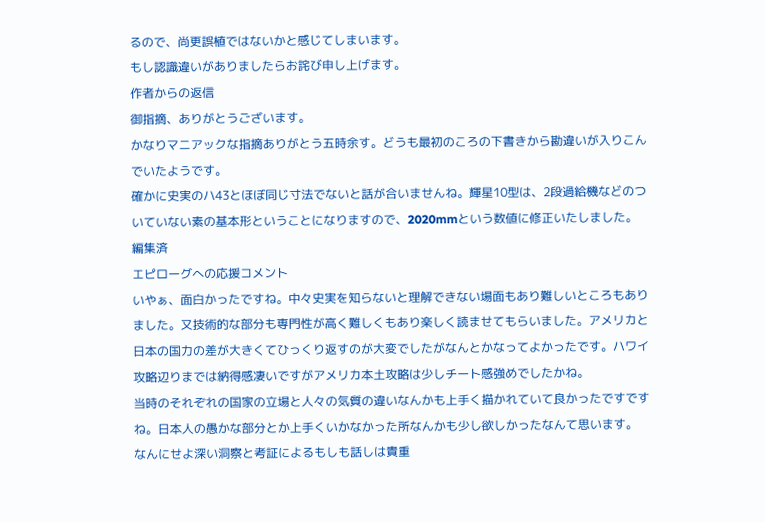るので、尚更誤植ではないかと感じてしまいます。
もし認識違いがありましたらお詫び申し上げます。
作者からの返信
御指摘、ありがとうございます。
かなりマニアックな指摘ありがとう五時余す。どうも最初のころの下書きから勘違いが入りこんでいたようです。
確かに史実のハ43とほぼ同じ寸法でないと話が合いませんね。輝星10型は、2段過給機などのついていない素の基本形ということになりますので、2020mmという数値に修正いたしました。
編集済
エピローグへの応援コメント
いやぁ、面白かったですね。中々史実を知らないと理解できない場面もあり難しいところもありました。又技術的な部分も専門性が高く難しくもあり楽しく読ませてもらいました。アメリカと日本の国力の差が大きくてひっくり返すのが大変でしたがなんとかなってよかったです。ハワイ攻略辺りまでは納得感凄いですがアメリカ本土攻略は少しチート感強めでしたかね。
当時のそれぞれの国家の立場と人々の気質の違いなんかも上手く描かれていて良かったですですね。日本人の愚かな部分とか上手くいかなかった所なんかも少し欲しかったなんて思います。
なんにせよ深い洞察と考証によるもしも話しは貴重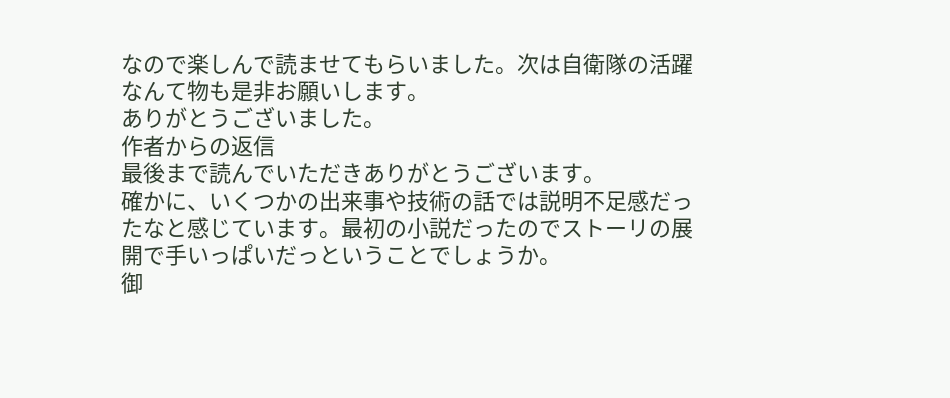なので楽しんで読ませてもらいました。次は自衛隊の活躍なんて物も是非お願いします。
ありがとうございました。
作者からの返信
最後まで読んでいただきありがとうございます。
確かに、いくつかの出来事や技術の話では説明不足感だったなと感じています。最初の小説だったのでストーリの展開で手いっぱいだっということでしょうか。
御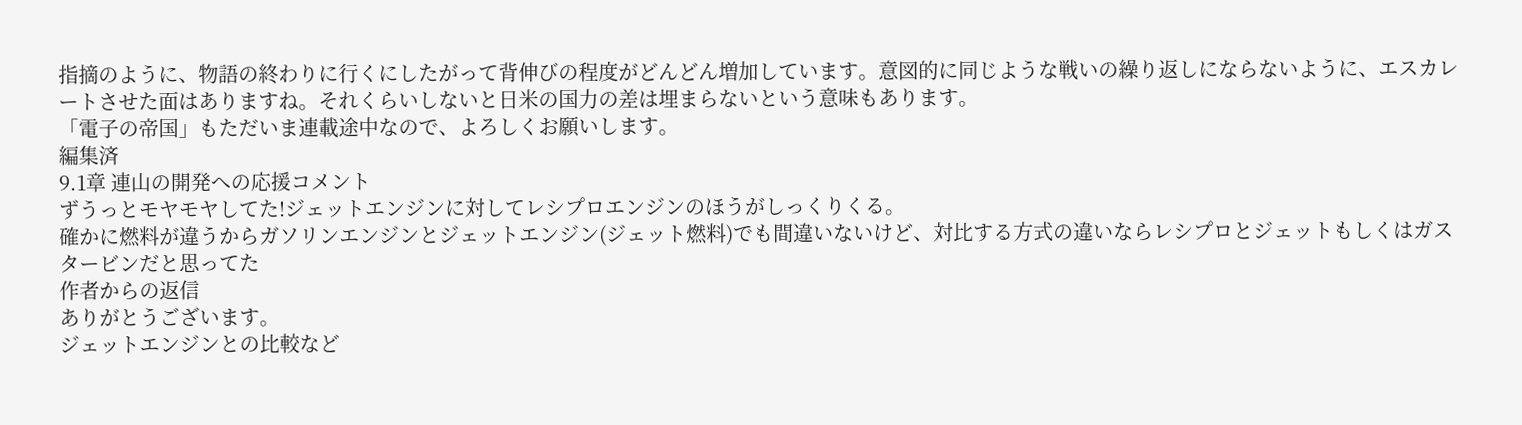指摘のように、物語の終わりに行くにしたがって背伸びの程度がどんどん増加しています。意図的に同じような戦いの繰り返しにならないように、エスカレートさせた面はありますね。それくらいしないと日米の国力の差は埋まらないという意味もあります。
「電子の帝国」もただいま連載途中なので、よろしくお願いします。
編集済
9.1章 連山の開発への応援コメント
ずうっとモヤモヤしてた!ジェットエンジンに対してレシプロエンジンのほうがしっくりくる。
確かに燃料が違うからガソリンエンジンとジェットエンジン(ジェット燃料)でも間違いないけど、対比する方式の違いならレシプロとジェットもしくはガスタービンだと思ってた
作者からの返信
ありがとうございます。
ジェットエンジンとの比較など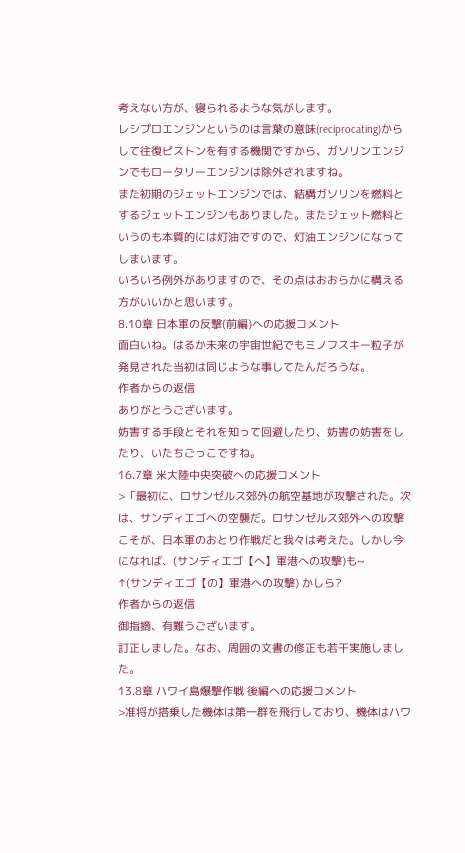考えない方が、寝られるような気がします。
レシプロエンジンというのは言葉の意味(reciprocating)からして往復ピストンを有する機関ですから、ガソリンエンジンでもロータリーエンジンは除外されますね。
また初期のジェットエンジンでは、結構ガソリンを燃料とするジェットエンジンもありました。またジェット燃料というのも本質的には灯油ですので、灯油エンジンになってしまいます。
いろいろ例外がありますので、その点はおおらかに構える方がいいかと思います。
8.10章 日本軍の反撃(前編)への応援コメント
面白いね。はるか未来の宇宙世紀でもミノフスキー粒子が発見された当初は同じような事してたんだろうな。
作者からの返信
ありがとうございます。
妨害する手段とそれを知って回避したり、妨害の妨害をしたり、いたちごっこですね。
16.7章 米大陸中央突破への応援コメント
>「最初に、ロサンゼルス郊外の航空基地が攻撃された。次は、サンディエゴへの空襲だ。ロサンゼルス郊外への攻撃こそが、日本軍のおとり作戦だと我々は考えた。しかし今になれば、(サンディエゴ【へ】軍港への攻撃)も~
↑(サンディエゴ【の】軍港への攻撃) かしら?
作者からの返信
御指摘、有難うございます。
訂正しました。なお、周囲の文書の修正も若干実施しました。
13.8章 ハワイ島爆撃作戦 後編への応援コメント
>准将が搭乗した機体は第一群を飛行しており、機体はハワ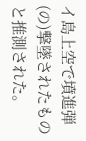イ島上空で墳進弾(の)撃墜されたものと推測された。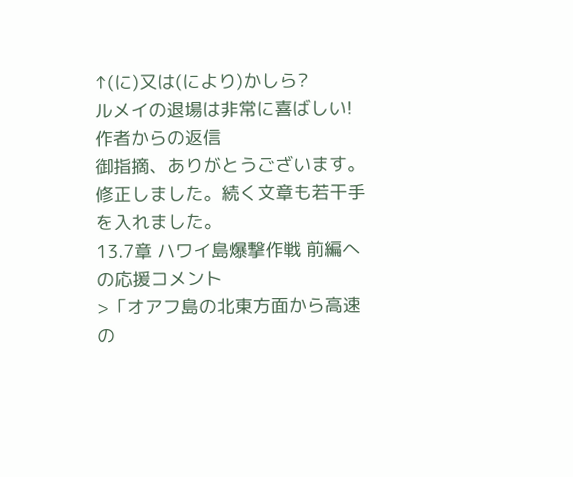↑(に)又は(により)かしら?
ルメイの退場は非常に喜ばしい!
作者からの返信
御指摘、ありがとうございます。
修正しました。続く文章も若干手を入れました。
13.7章 ハワイ島爆撃作戦 前編への応援コメント
>「オアフ島の北東方面から高速の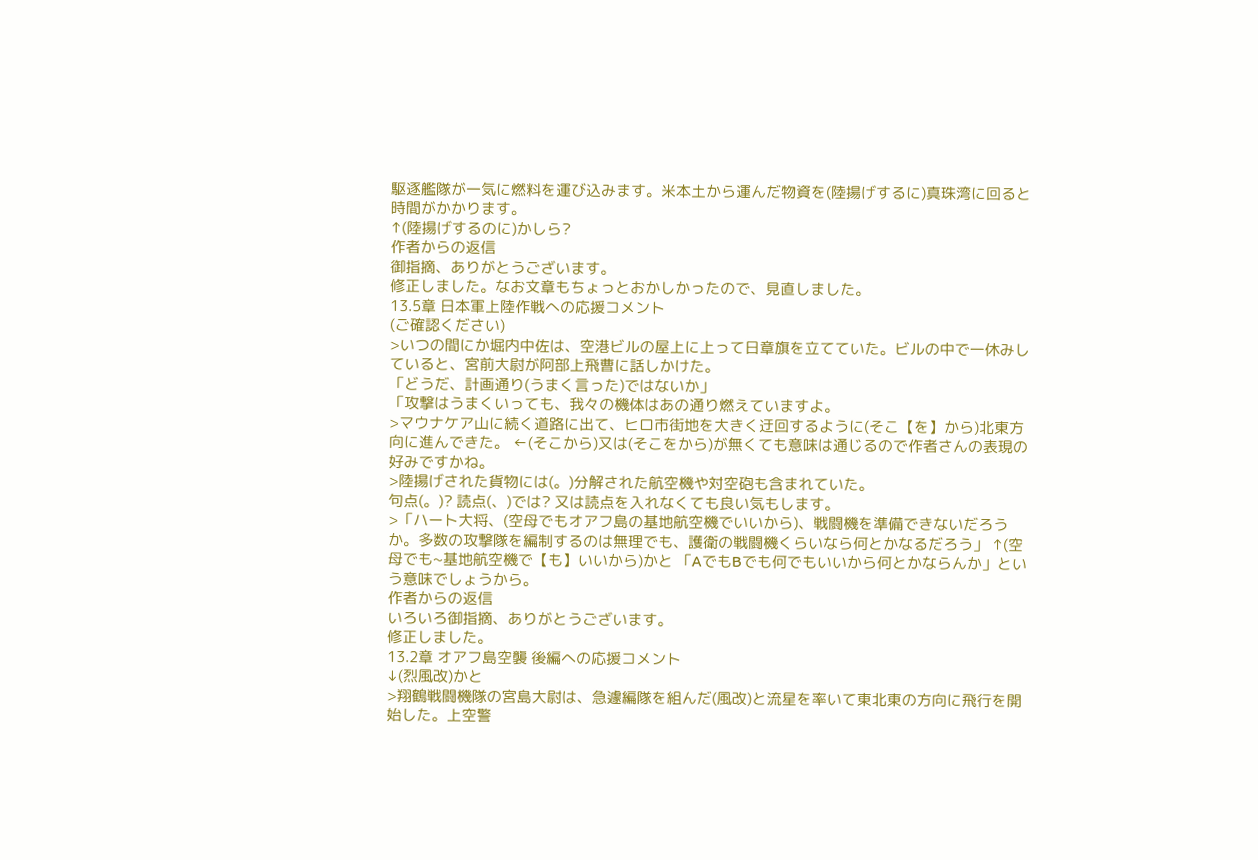駆逐艦隊が一気に燃料を運び込みます。米本土から運んだ物資を(陸揚げするに)真珠湾に回ると時間がかかります。
↑(陸揚げするのに)かしら?
作者からの返信
御指摘、ありがとうございます。
修正しました。なお文章もちょっとおかしかったので、見直しました。
13.5章 日本軍上陸作戦への応援コメント
(ご確認ください)
>いつの間にか堀内中佐は、空港ビルの屋上に上って日章旗を立てていた。ビルの中で一休みしていると、宮前大尉が阿部上飛曹に話しかけた。
「どうだ、計画通り(うまく言った)ではないか」
「攻撃はうまくいっても、我々の機体はあの通り燃えていますよ。
>マウナケア山に続く道路に出て、ヒロ市街地を大きく迂回するように(そこ【を】から)北東方向に進んできた。 ←(そこから)又は(そこをから)が無くても意味は通じるので作者さんの表現の好みですかね。
>陸揚げされた貨物には(。)分解された航空機や対空砲も含まれていた。
句点(。)? 読点(、)では? 又は読点を入れなくても良い気もします。
>「ハート大将、(空母でもオアフ島の基地航空機でいいから)、戦闘機を準備できないだろうか。多数の攻撃隊を編制するのは無理でも、護衛の戦闘機くらいなら何とかなるだろう」 ↑(空母でも~基地航空機で【も】いいから)かと 「AでもBでも何でもいいから何とかならんか」という意味でしょうから。
作者からの返信
いろいろ御指摘、ありがとうございます。
修正しました。
13.2章 オアフ島空襲 後編への応援コメント
↓(烈風改)かと
>翔鶴戦闘機隊の宮島大尉は、急遽編隊を組んだ(風改)と流星を率いて東北東の方向に飛行を開始した。上空警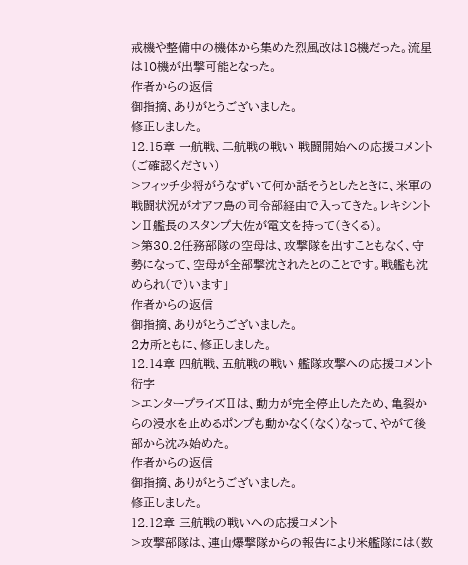戒機や整備中の機体から集めた烈風改は18機だった。流星は10機が出撃可能となった。
作者からの返信
御指摘、ありがとうございました。
修正しました。
12.15章 一航戦、二航戦の戦い 戦闘開始への応援コメント
(ご確認ください)
>フィッチ少将がうなずいて何か話そうとしたときに、米軍の戦闘状況がオアフ島の司令部経由で入ってきた。レキシントンⅡ艦長のスタンプ大佐が電文を持って(きくる)。
>第30.2任務部隊の空母は、攻撃隊を出すこともなく、守勢になって、空母が全部撃沈されたとのことです。戦艦も沈められ(で)います」
作者からの返信
御指摘、ありがとうございました。
2カ所ともに、修正しました。
12.14章 四航戦、五航戦の戦い 艦隊攻撃への応援コメント
衍字
>エンタープライズⅡは、動力が完全停止したため、亀裂からの浸水を止めるポンプも動かなく(なく)なって、やがて後部から沈み始めた。
作者からの返信
御指摘、ありがとうございました。
修正しました。
12.12章 三航戦の戦いへの応援コメント
>攻撃部隊は、連山爆撃隊からの報告により米艦隊には(数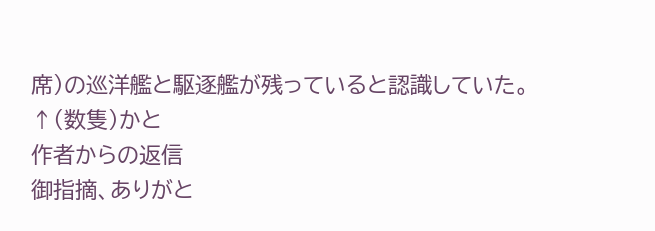席)の巡洋艦と駆逐艦が残っていると認識していた。
↑(数隻)かと
作者からの返信
御指摘、ありがと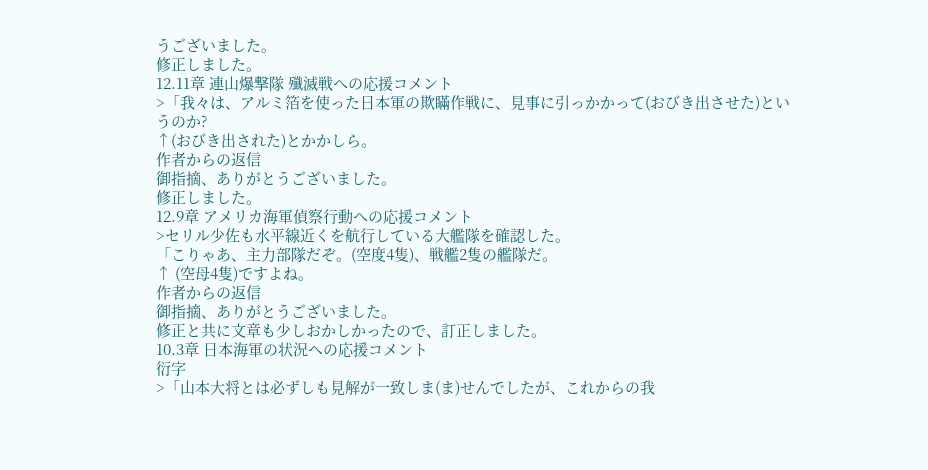うございました。
修正しました。
12.11章 連山爆撃隊 殲滅戦への応援コメント
>「我々は、アルミ箔を使った日本軍の欺瞞作戦に、見事に引っかかって(おびき出させた)というのか?
↑(おびき出された)とかかしら。
作者からの返信
御指摘、ありがとうございました。
修正しました。
12.9章 アメリカ海軍偵察行動への応援コメント
>セリル少佐も水平線近くを航行している大艦隊を確認した。
「こりゃあ、主力部隊だぞ。(空度4隻)、戦艦2隻の艦隊だ。
↑ (空母4隻)ですよね。
作者からの返信
御指摘、ありがとうございました。
修正と共に文章も少しおかしかったので、訂正しました。
10.3章 日本海軍の状況への応援コメント
衍字
>「山本大将とは必ずしも見解が一致しま(ま)せんでしたが、これからの我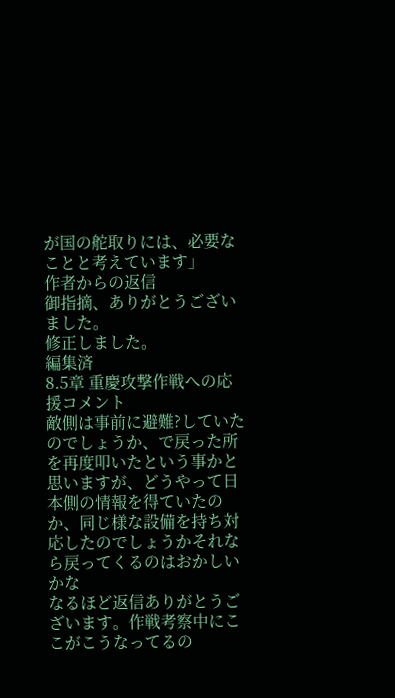が国の舵取りには、必要なことと考えています」
作者からの返信
御指摘、ありがとうございました。
修正しました。
編集済
8.5章 重慶攻撃作戦への応援コメント
敵側は事前に避難?していたのでしょうか、で戻った所を再度叩いたという事かと思いますが、どうやって日本側の情報を得ていたのか、同じ様な設備を持ち対応したのでしょうかそれなら戻ってくるのはおかしいかな
なるほど返信ありがとうございます。作戦考察中にここがこうなってるの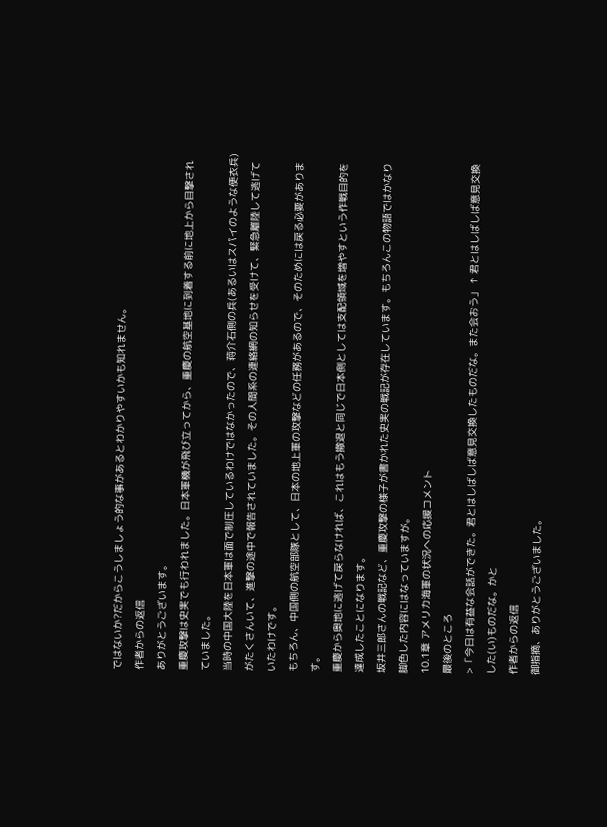ではないか?だからこうしましょう的な事があるとわかりやすいかも知れません。
作者からの返信
ありがとうございます。
重慶攻撃は史実でも行われました。日本軍機が飛び立ってから、重慶の航空基地に到着する前に地上から目撃されていました。
当時の中国大陸を日本軍は面で制圧しているわけではなかったので、蒋介石側の兵(あるいはスパイのような便衣兵)がたくさんいて、進撃の途中で報告されていました。その人間系の連絡網の知らせを受けて、緊急離陸して逃げていたわけです。
もちろん、中国側の航空部隊として、日本の地上軍の攻撃などの任務があるので、そのためには戻る必要があります。
重慶から奥地に逃げて戻らなければ、これはもう撤退と同じで日本側としては支配領域を増やすという作戦目的を達成したことになります。
坂井三郎さんの戦記など、重慶攻撃の様子が書かれた史実の戦記が存在しています。もちろんこの物語ではかなり脚色した内容にはなっていますが。
10.1章 アメリカ海軍の状況への応援コメント
最後のところ
>「今日は有益な会話ができた。君とはしばしば意見交換したものだな。また会おう」 ↑ 君とはしばしば意見交換した(い)ものだな。かと
作者からの返信
御指摘、ありがとうございました。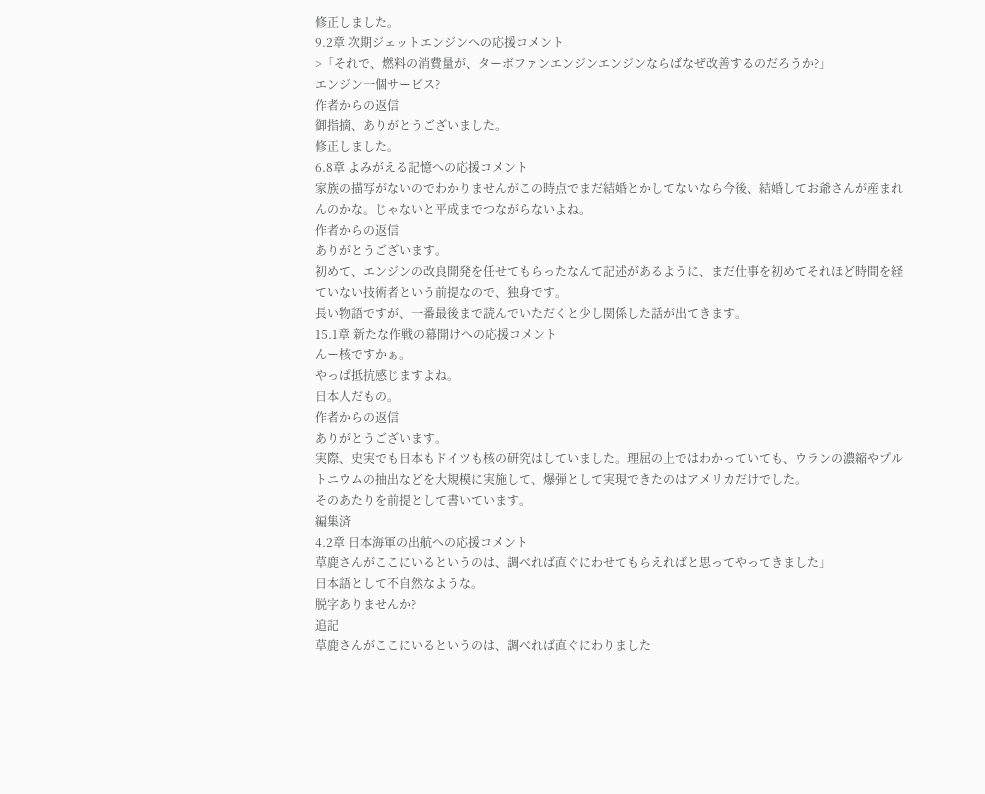修正しました。
9.2章 次期ジェットエンジンへの応援コメント
>「それで、燃料の消費量が、ターボファンエンジンエンジンならばなぜ改善するのだろうか?」
エンジン一個サービス?
作者からの返信
御指摘、ありがとうございました。
修正しました。
6.8章 よみがえる記憶への応援コメント
家族の描写がないのでわかりませんがこの時点でまだ結婚とかしてないなら今後、結婚してお爺さんが産まれんのかな。じゃないと平成までつながらないよね。
作者からの返信
ありがとうございます。
初めて、エンジンの改良開発を任せてもらったなんて記述があるように、まだ仕事を初めてそれほど時間を経ていない技術者という前提なので、独身です。
長い物語ですが、一番最後まで読んでいただくと少し関係した話が出てきます。
15.1章 新たな作戦の幕開けへの応援コメント
んー核ですかぁ。
やっぱ抵抗感じますよね。
日本人だもの。
作者からの返信
ありがとうございます。
実際、史実でも日本もドイツも核の研究はしていました。理屈の上ではわかっていても、ウランの濃縮やプルトニウムの抽出などを大規模に実施して、爆弾として実現できたのはアメリカだけでした。
そのあたりを前提として書いています。
編集済
4.2章 日本海軍の出航への応援コメント
草鹿さんがここにいるというのは、調べれば直ぐにわせてもらえればと思ってやってきました」
日本語として不自然なような。
脱字ありませんか?
追記
草鹿さんがここにいるというのは、調べれば直ぐにわりました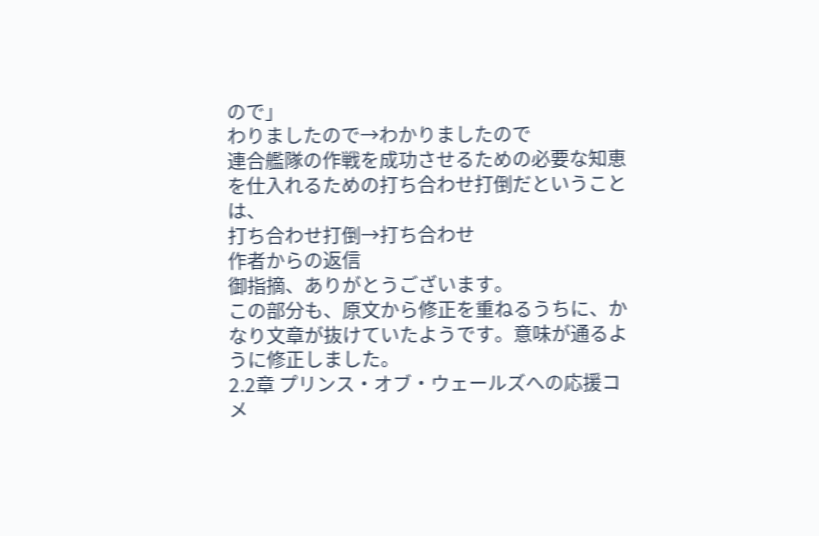ので」
わりましたので→わかりましたので
連合艦隊の作戦を成功させるための必要な知恵を仕入れるための打ち合わせ打倒だということは、
打ち合わせ打倒→打ち合わせ
作者からの返信
御指摘、ありがとうございます。
この部分も、原文から修正を重ねるうちに、かなり文章が抜けていたようです。意味が通るように修正しました。
2.2章 プリンス・オブ・ウェールズへの応援コメ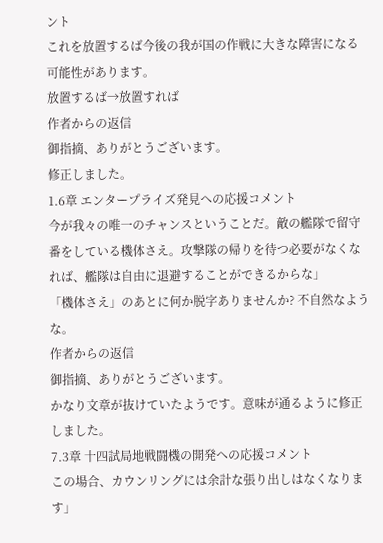ント
これを放置するば今後の我が国の作戦に大きな障害になる可能性があります。
放置するば→放置すれば
作者からの返信
御指摘、ありがとうございます。
修正しました。
1.6章 エンタープライズ発見への応援コメント
今が我々の唯一のチャンスということだ。敵の艦隊で留守番をしている機体さえ。攻撃隊の帰りを待つ必要がなくなれば、艦隊は自由に退避することができるからな」
「機体さえ」のあとに何か脱字ありませんか? 不自然なような。
作者からの返信
御指摘、ありがとうございます。
かなり文章が抜けていたようです。意味が通るように修正しました。
7.3章 十四試局地戦闘機の開発への応援コメント
この場合、カウンリングには余計な張り出しはなくなります」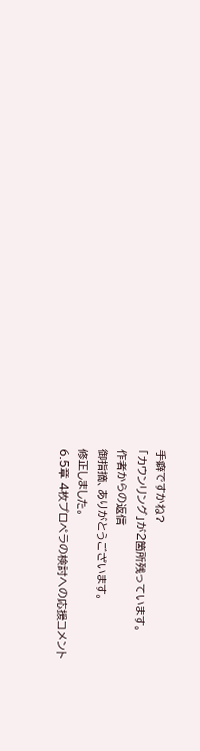手癖ですかね?
「カウンリング」が2箇所残っています。
作者からの返信
御指摘、ありがとうございます。
修正しました。
6.5章 4枚プロペラの検討への応援コメント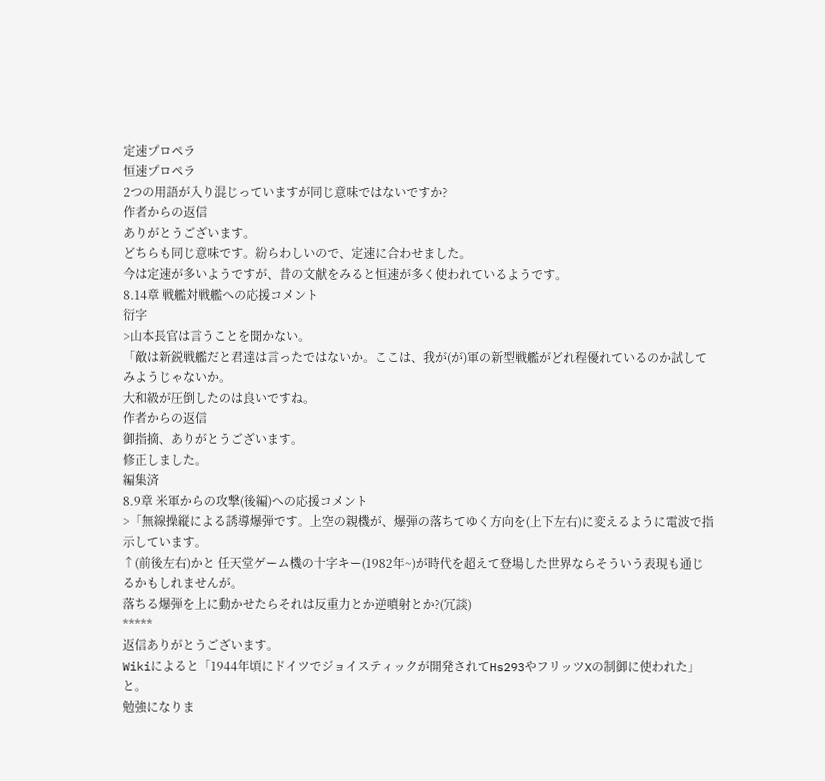定速プロペラ
恒速プロペラ
2つの用語が入り混じっていますが同じ意味ではないですか?
作者からの返信
ありがとうございます。
どちらも同じ意味です。紛らわしいので、定速に合わせました。
今は定速が多いようですが、昔の文献をみると恒速が多く使われているようです。
8.14章 戦艦対戦艦への応援コメント
衍字
>山本長官は言うことを聞かない。
「敵は新鋭戦艦だと君達は言ったではないか。ここは、我が(が)軍の新型戦艦がどれ程優れているのか試してみようじゃないか。
大和級が圧倒したのは良いですね。
作者からの返信
御指摘、ありがとうございます。
修正しました。
編集済
8.9章 米軍からの攻撃(後編)への応援コメント
>「無線操縦による誘導爆弾です。上空の親機が、爆弾の落ちてゆく方向を(上下左右)に変えるように電波で指示しています。
↑(前後左右)かと 任天堂ゲーム機の十字キー(1982年~)が時代を超えて登場した世界ならそういう表現も通じるかもしれませんが。
落ちる爆弾を上に動かせたらそれは反重力とか逆噴射とか?(冗談)
*****
返信ありがとうございます。
Wikiによると「1944年頃にドイツでジョイスティックが開発されてHs293やフリッツXの制御に使われた」と。
勉強になりま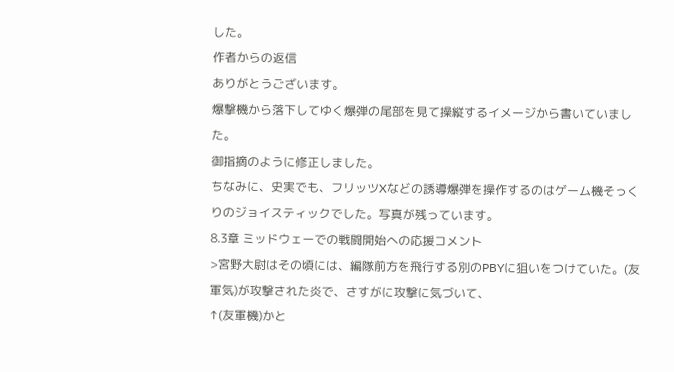した。
作者からの返信
ありがとうございます。
爆撃機から落下してゆく爆弾の尾部を見て操縦するイメージから書いていました。
御指摘のように修正しました。
ちなみに、史実でも、フリッツXなどの誘導爆弾を操作するのはゲーム機そっくりのジョイスティックでした。写真が残っています。
8.3章 ミッドウェーでの戦闘開始への応援コメント
>宮野大尉はその頃には、編隊前方を飛行する別のPBYに狙いをつけていた。(友軍気)が攻撃された炎で、さすがに攻撃に気づいて、
↑(友軍機)かと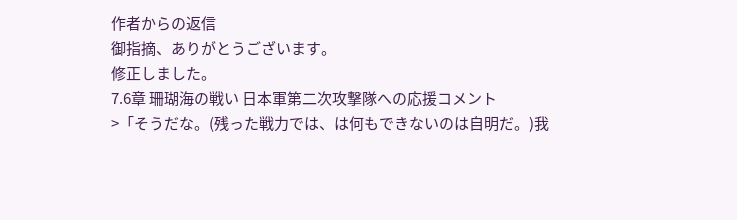作者からの返信
御指摘、ありがとうございます。
修正しました。
7.6章 珊瑚海の戦い 日本軍第二次攻撃隊への応援コメント
>「そうだな。(残った戦力では、は何もできないのは自明だ。)我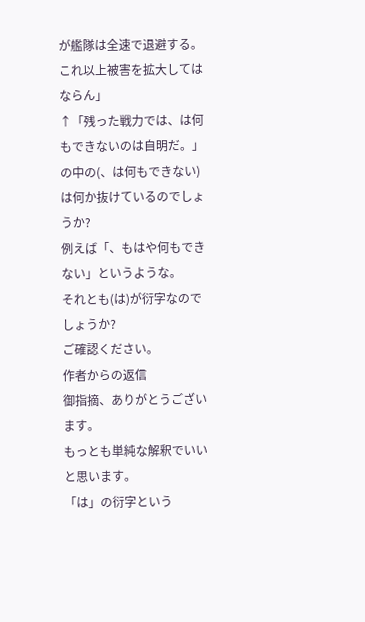が艦隊は全速で退避する。これ以上被害を拡大してはならん」
↑「残った戦力では、は何もできないのは自明だ。」の中の(、は何もできない)は何か抜けているのでしょうか?
例えば「、もはや何もできない」というような。
それとも(は)が衍字なのでしょうか?
ご確認ください。
作者からの返信
御指摘、ありがとうございます。
もっとも単純な解釈でいいと思います。
「は」の衍字という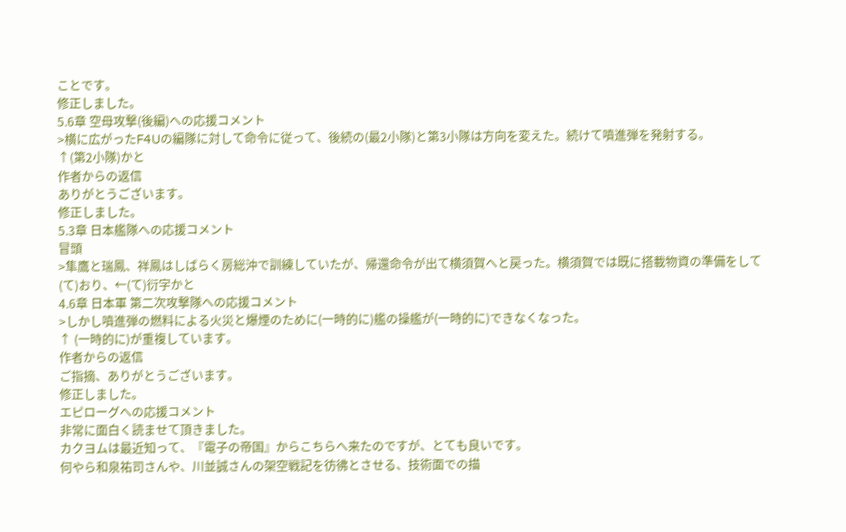ことです。
修正しました。
5.6章 空母攻撃(後編)への応援コメント
>横に広がったF4Uの編隊に対して命令に従って、後続の(最2小隊)と第3小隊は方向を変えた。続けて噴進弾を発射する。
↑(第2小隊)かと
作者からの返信
ありがとうございます。
修正しました。
5.3章 日本艦隊への応援コメント
冒頭
>隼鷹と瑞鳳、祥鳳はしばらく房総沖で訓練していたが、帰還命令が出て横須賀へと戻った。横須賀では既に搭載物資の準備をして(て)おり、←(て)衍字かと
4.6章 日本軍 第二次攻撃隊への応援コメント
>しかし噴進弾の燃料による火災と爆煙のために(一時的に)艦の操艦が(一時的に)できなくなった。
↑ (一時的に)が重複しています。
作者からの返信
ご指摘、ありがとうございます。
修正しました。
エピローグへの応援コメント
非常に面白く読ませて頂きました。
カクヨムは最近知って、『電子の帝国』からこちらへ来たのですが、とても良いです。
何やら和泉祐司さんや、川並誠さんの架空戦記を彷彿とさせる、技術面での描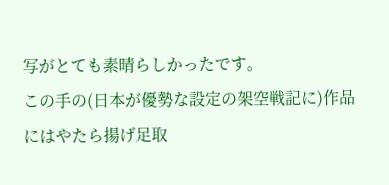写がとても素晴らしかったです。
この手の(日本が優勢な設定の架空戦記に)作品にはやたら揚げ足取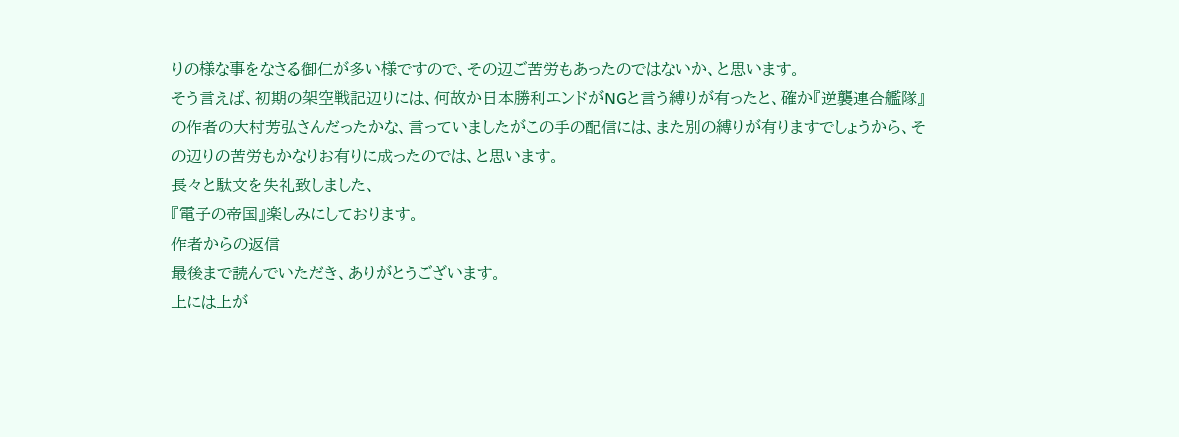りの様な事をなさる御仁が多い様ですので、その辺ご苦労もあったのではないか、と思います。
そう言えば、初期の架空戦記辺りには、何故か日本勝利エンドがNGと言う縛りが有ったと、確か『逆襲連合艦隊』の作者の大村芳弘さんだったかな、言っていましたがこの手の配信には、また別の縛りが有りますでしょうから、その辺りの苦労もかなりお有りに成ったのでは、と思います。
長々と駄文を失礼致しました、
『電子の帝国』楽しみにしております。
作者からの返信
最後まで読んでいただき、ありがとうございます。
上には上が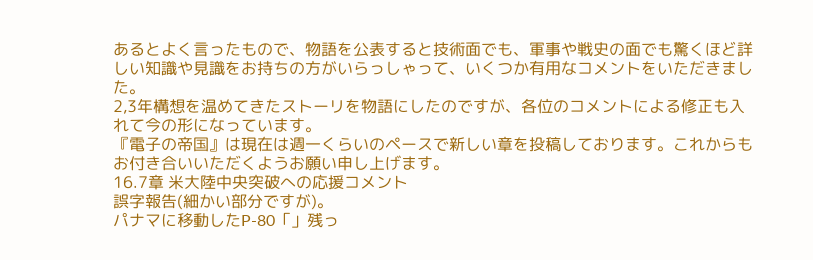あるとよく言ったもので、物語を公表すると技術面でも、軍事や戦史の面でも驚くほど詳しい知識や見識をお持ちの方がいらっしゃって、いくつか有用なコメントをいただきました。
2,3年構想を温めてきたストーリを物語にしたのですが、各位のコメントによる修正も入れて今の形になっています。
『電子の帝国』は現在は週一くらいのペースで新しい章を投稿しております。これからもお付き合いいただくようお願い申し上げます。
16.7章 米大陸中央突破への応援コメント
誤字報告(細かい部分ですが)。
パナマに移動したP-80「」残っ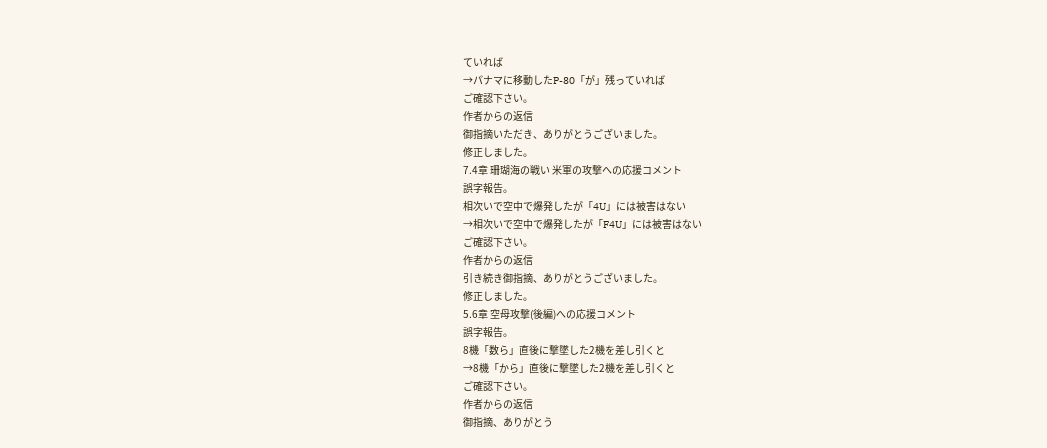ていれば
→パナマに移動したP-80「が」残っていれば
ご確認下さい。
作者からの返信
御指摘いただき、ありがとうございました。
修正しました。
7.4章 珊瑚海の戦い 米軍の攻撃への応援コメント
誤字報告。
相次いで空中で爆発したが「4U」には被害はない
→相次いで空中で爆発したが「F4U」には被害はない
ご確認下さい。
作者からの返信
引き続き御指摘、ありがとうございました。
修正しました。
5.6章 空母攻撃(後編)への応援コメント
誤字報告。
8機「数ら」直後に撃墜した2機を差し引くと
→8機「から」直後に撃墜した2機を差し引くと
ご確認下さい。
作者からの返信
御指摘、ありがとう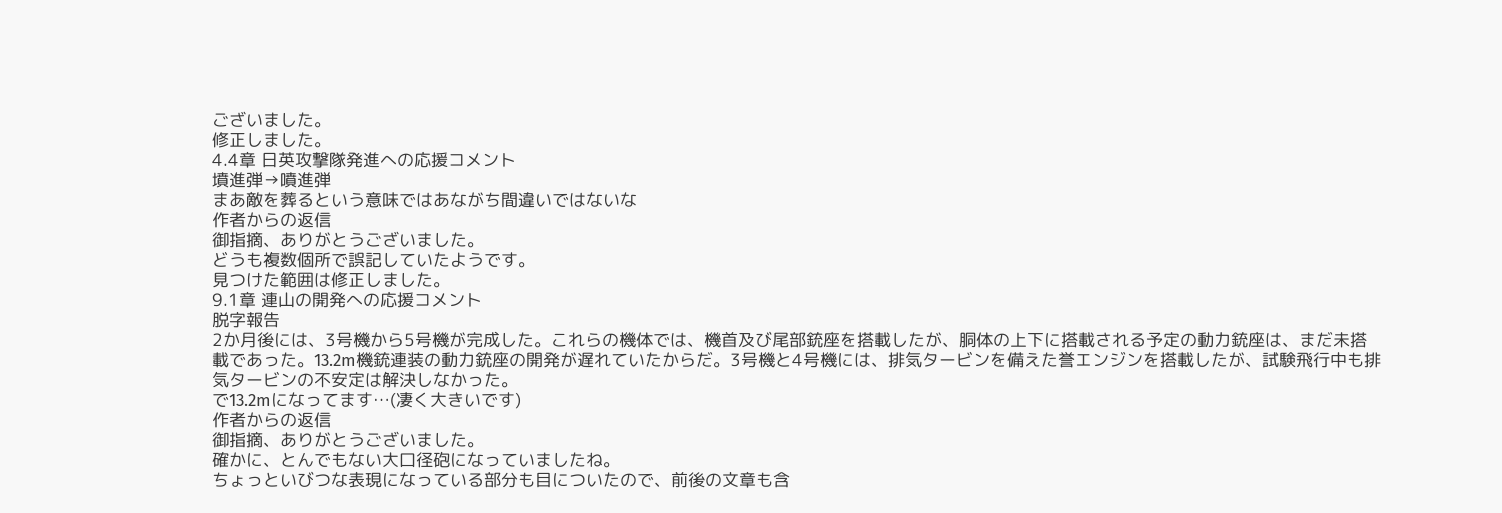ございました。
修正しました。
4.4章 日英攻撃隊発進への応援コメント
墳進弾→噴進弾
まあ敵を葬るという意味ではあながち間違いではないな
作者からの返信
御指摘、ありがとうございました。
どうも複数個所で誤記していたようです。
見つけた範囲は修正しました。
9.1章 連山の開発への応援コメント
脱字報告
2か月後には、3号機から5号機が完成した。これらの機体では、機首及び尾部銃座を搭載したが、胴体の上下に搭載される予定の動力銃座は、まだ未搭載であった。13.2m機銃連装の動力銃座の開発が遅れていたからだ。3号機と4号機には、排気タービンを備えた誉エンジンを搭載したが、試験飛行中も排気タービンの不安定は解決しなかった。
で13.2mになってます…(凄く大きいです)
作者からの返信
御指摘、ありがとうございました。
確かに、とんでもない大口径砲になっていましたね。
ちょっといびつな表現になっている部分も目についたので、前後の文章も含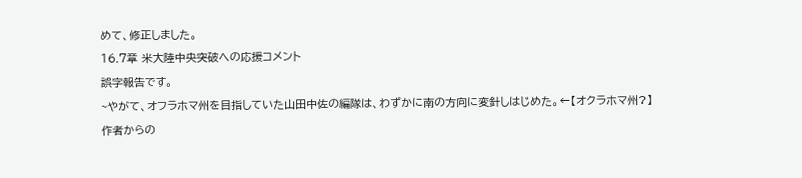めて、修正しました。
16.7章 米大陸中央突破への応援コメント
誤字報告です。
~やがて、オフラホマ州を目指していた山田中佐の編隊は、わずかに南の方向に変針しはじめた。←【オクラホマ州?】
作者からの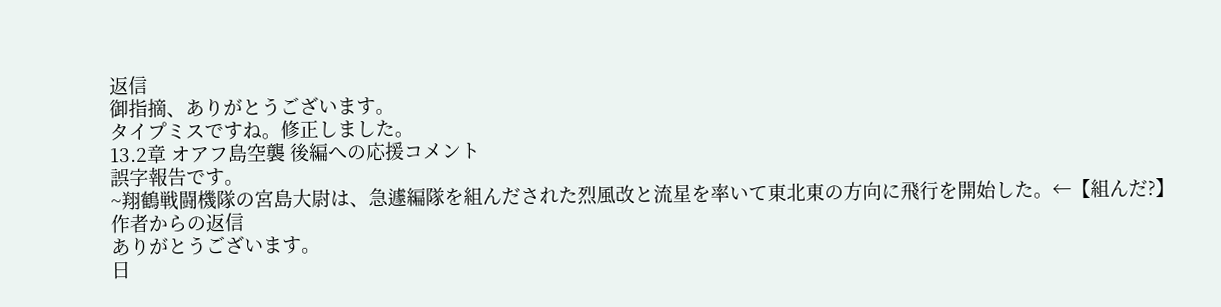返信
御指摘、ありがとうございます。
タイプミスですね。修正しました。
13.2章 オアフ島空襲 後編への応援コメント
誤字報告です。
~翔鶴戦闘機隊の宮島大尉は、急遽編隊を組んだされた烈風改と流星を率いて東北東の方向に飛行を開始した。←【組んだ?】
作者からの返信
ありがとうございます。
日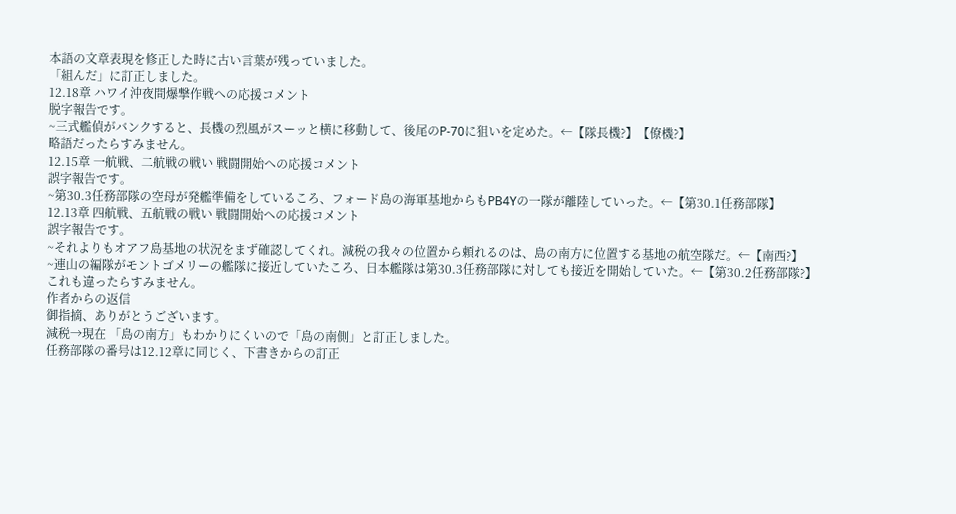本語の文章表現を修正した時に古い言葉が残っていました。
「組んだ」に訂正しました。
12.18章 ハワイ沖夜間爆撃作戦への応援コメント
脱字報告です。
~三式艦偵がバンクすると、長機の烈風がスーッと横に移動して、後尾のP-70に狙いを定めた。←【隊長機?】【僚機?】
略語だったらすみません。
12.15章 一航戦、二航戦の戦い 戦闘開始への応援コメント
誤字報告です。
~第30.3任務部隊の空母が発艦準備をしているころ、フォード島の海軍基地からもPB4Yの一隊が離陸していった。←【第30.1任務部隊】
12.13章 四航戦、五航戦の戦い 戦闘開始への応援コメント
誤字報告です。
~それよりもオアフ島基地の状況をまず確認してくれ。減税の我々の位置から頼れるのは、島の南方に位置する基地の航空隊だ。←【南西?】
~連山の編隊がモントゴメリーの艦隊に接近していたころ、日本艦隊は第30.3任務部隊に対しても接近を開始していた。←【第30.2任務部隊?】
これも違ったらすみません。
作者からの返信
御指摘、ありがとうございます。
減税→現在 「島の南方」もわかりにくいので「島の南側」と訂正しました。
任務部隊の番号は12.12章に同じく、下書きからの訂正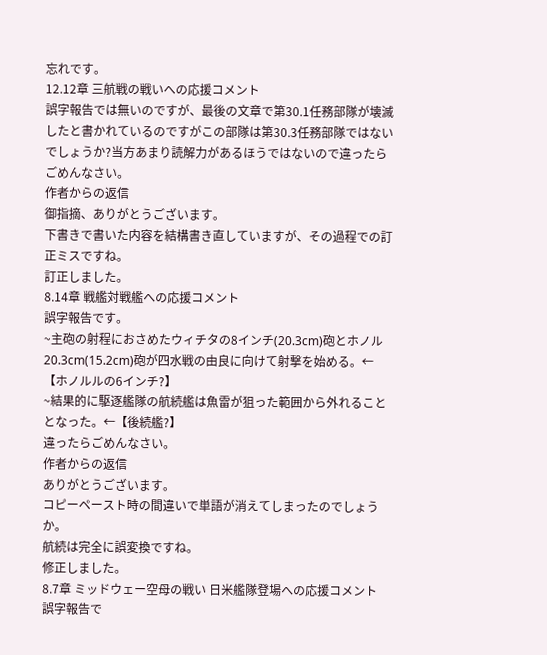忘れです。
12.12章 三航戦の戦いへの応援コメント
誤字報告では無いのですが、最後の文章で第30.1任務部隊が壊滅したと書かれているのですがこの部隊は第30.3任務部隊ではないでしょうか?当方あまり読解力があるほうではないので違ったらごめんなさい。
作者からの返信
御指摘、ありがとうございます。
下書きで書いた内容を結構書き直していますが、その過程での訂正ミスですね。
訂正しました。
8.14章 戦艦対戦艦への応援コメント
誤字報告です。
~主砲の射程におさめたウィチタの8インチ(20.3cm)砲とホノル20.3cm(15.2cm)砲が四水戦の由良に向けて射撃を始める。←【ホノルルの6インチ?】
~結果的に駆逐艦隊の航続艦は魚雷が狙った範囲から外れることとなった。←【後続艦?】
違ったらごめんなさい。
作者からの返信
ありがとうございます。
コピーペースト時の間違いで単語が消えてしまったのでしょうか。
航続は完全に誤変換ですね。
修正しました。
8.7章 ミッドウェー空母の戦い 日米艦隊登場への応援コメント
誤字報告で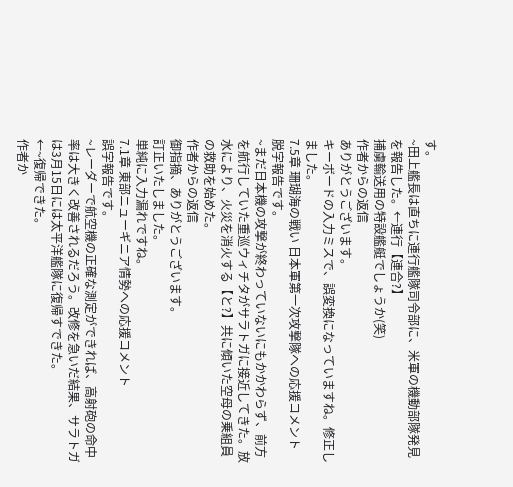す。
~田上艦長は直ちに連行艦隊司令部に、米軍の機動部隊発見を報告した。←連行【連合?】
捕虜輸送用の特設艦艇でしょうか(笑)
作者からの返信
ありがとうございます。
キーボードの入力ミスで、誤変換になっていますね。修正しました。
7.5章 珊瑚海の戦い 日本軍第一次攻撃隊への応援コメント
脱字報告です。
~まだ日本機の攻撃が終わっていないにもかかわらず、前方を航行していた重巡ウィチタがサラトガに接近してきた。放水により、火災を消火する【と?】共に傾いた空母の乗組員の救助を始めた。
作者からの返信
御指摘、ありがとうございます。
訂正いたしました。
単純に入力漏れですね。
7.1章 東部ニューギニア情勢への応援コメント
誤字報告です。
~レーダーで航空機の正確な測定ができれば、高射砲の命中率は大きく改善されるだろう。改修を急いだ結果、サラトガは3月15日には太平洋艦隊に復帰すできた。
←~復帰できた。
作者か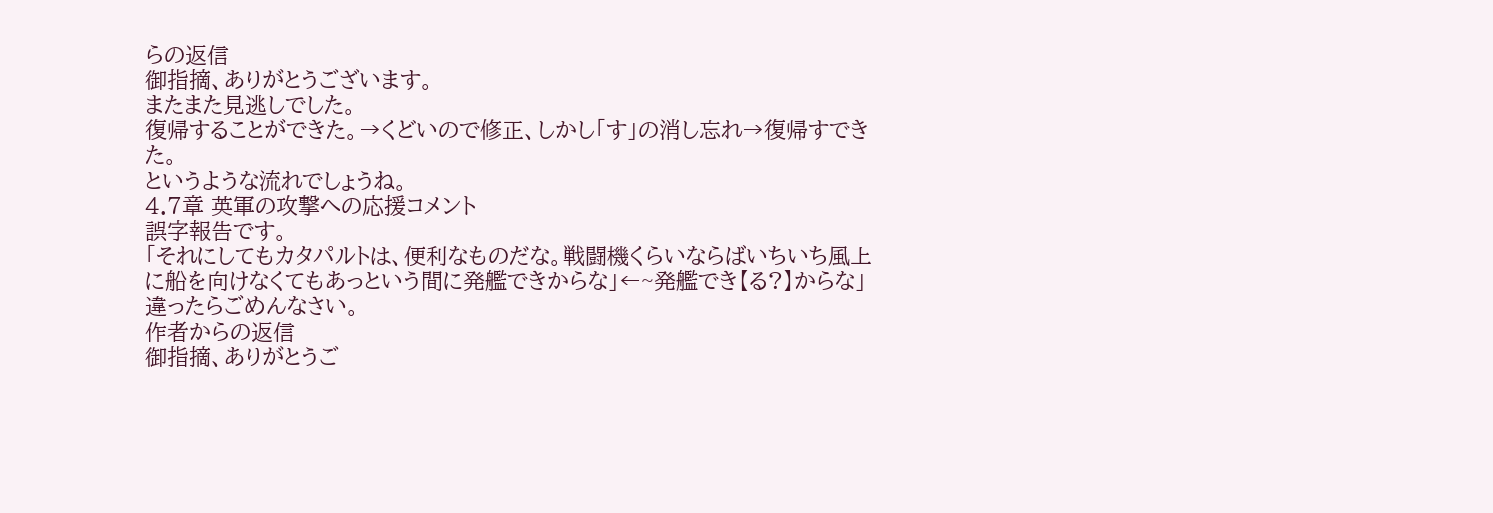らの返信
御指摘、ありがとうございます。
またまた見逃しでした。
復帰することができた。→くどいので修正、しかし「す」の消し忘れ→復帰すできた。
というような流れでしょうね。
4.7章 英軍の攻撃への応援コメント
誤字報告です。
「それにしてもカタパルトは、便利なものだな。戦闘機くらいならばいちいち風上に船を向けなくてもあっという間に発艦できからな」←~発艦でき【る?】からな」
違ったらごめんなさい。
作者からの返信
御指摘、ありがとうご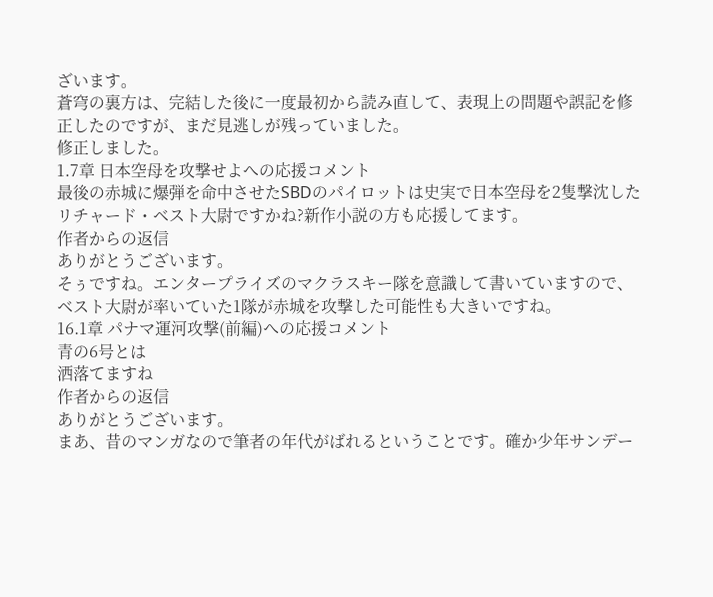ざいます。
蒼穹の裏方は、完結した後に一度最初から読み直して、表現上の問題や誤記を修正したのですが、まだ見逃しが残っていました。
修正しました。
1.7章 日本空母を攻撃せよへの応援コメント
最後の赤城に爆弾を命中させたSBDのパイロットは史実で日本空母を2隻撃沈したリチャード・ベスト大尉ですかね?新作小説の方も応援してます。
作者からの返信
ありがとうございます。
そぅですね。エンタープライズのマクラスキー隊を意識して書いていますので、ベスト大尉が率いていた1隊が赤城を攻撃した可能性も大きいですね。
16.1章 パナマ運河攻撃(前編)への応援コメント
青の6号とは
洒落てますね
作者からの返信
ありがとうございます。
まあ、昔のマンガなので筆者の年代がばれるということです。確か少年サンデー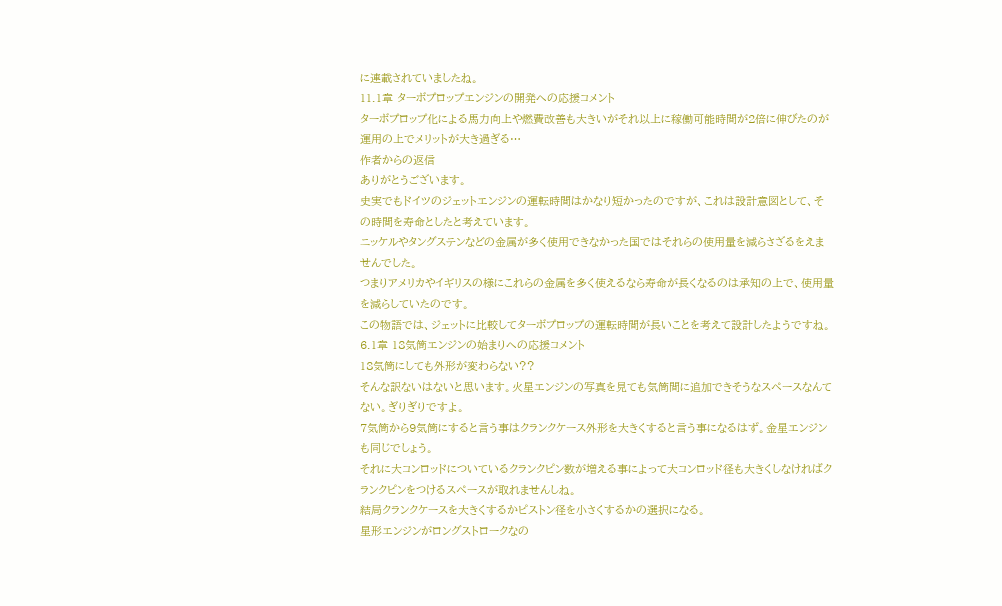に連載されていましたね。
11.1章 ターボプロップエンジンの開発への応援コメント
ターボプロップ化による馬力向上や燃費改善も大きいがそれ以上に稼働可能時間が2倍に伸びたのが運用の上でメリットが大き過ぎる…
作者からの返信
ありがとうございます。
史実でもドイツのジェットエンジンの運転時間はかなり短かったのですが、これは設計意図として、その時間を寿命としたと考えています。
ニッケルやタングステンなどの金属が多く使用できなかった国ではそれらの使用量を減らさざるをえませんでした。
つまりアメリカやイギリスの様にこれらの金属を多く使えるなら寿命が長くなるのは承知の上で、使用量を減らしていたのです。
この物語では、ジェットに比較してターボプロップの運転時間が長いことを考えて設計したようですね。
6.1章 18気筒エンジンの始まりへの応援コメント
18気筒にしても外形が変わらない??
そんな訳ないはないと思います。火星エンジンの写真を見ても気筒間に追加できそうなスペースなんてない。ぎりぎりですよ。
7気筒から9気筒にすると言う事はクランクケース外形を大きくすると言う事になるはず。金星エンジンも同じでしょう。
それに大コンロッドについているクランクピン数が増える事によって大コンロッド径も大きくしなければクランクピンをつけるスペースが取れませんしね。
結局クランクケースを大きくするかピストン径を小さくするかの選択になる。
星形エンジンがロングストロークなの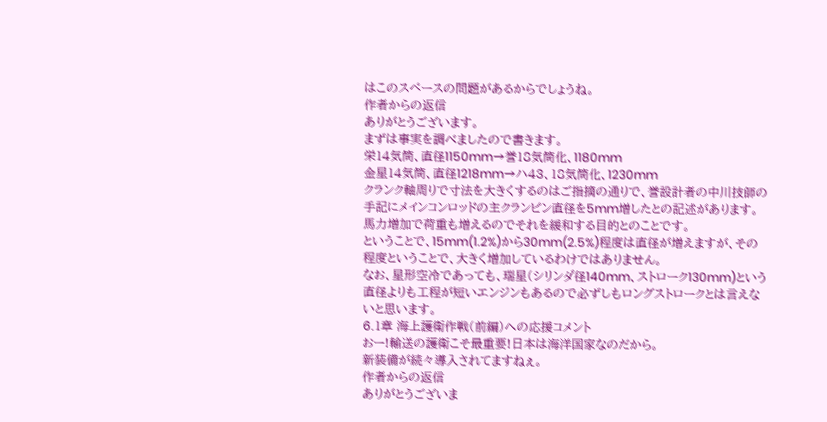はこのスペースの問題があるからでしょうね。
作者からの返信
ありがとうございます。
まずは事実を調べましたので書きます。
栄14気筒、直径1150mm→誉18気筒化、1180mm
金星14気筒、直径1218mm→ハ43、18気筒化、1230mm
クランク軸周りで寸法を大きくするのはご指摘の通りで、誉設計者の中川技師の手記にメインコンロッドの主クランピン直径を5mm増したとの記述があります。馬力増加で荷重も増えるのでそれを緩和する目的とのことです。
ということで、15mm(1.2%)から30mm(2.5%)程度は直径が増えますが、その程度ということで、大きく増加しているわけではありません。
なお、星形空冷であっても、瑞星(シリンダ径140mm、ストローク130mm)という直径よりも工程が短いエンジンもあるので必ずしもロングストロークとは言えないと思います。
6.1章 海上護衛作戦(前編)への応援コメント
おー!輸送の護衛こそ最重要!日本は海洋国家なのだから。
新装備が続々導入されてますねぇ。
作者からの返信
ありがとうございま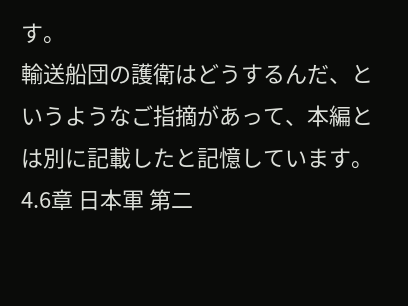す。
輸送船団の護衛はどうするんだ、というようなご指摘があって、本編とは別に記載したと記憶しています。
4.6章 日本軍 第二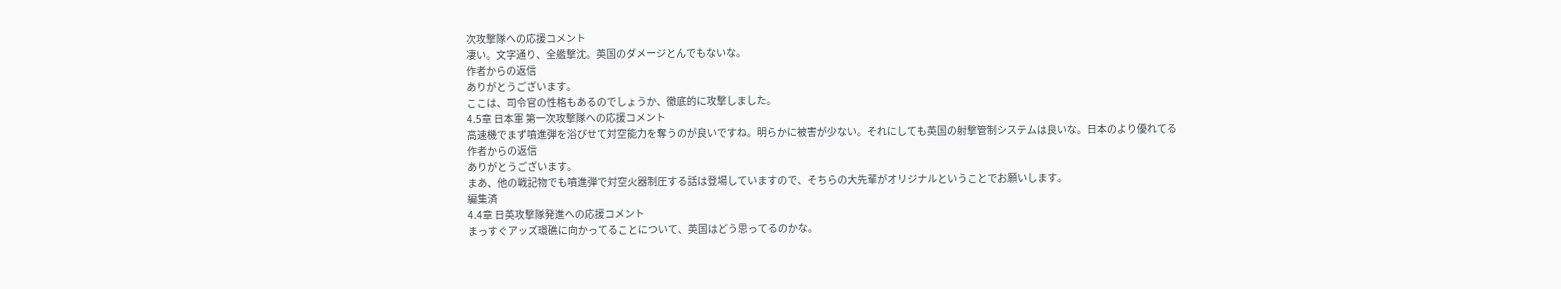次攻撃隊への応援コメント
凄い。文字通り、全艦撃沈。英国のダメージとんでもないな。
作者からの返信
ありがとうございます。
ここは、司令官の性格もあるのでしょうか、徹底的に攻撃しました。
4.5章 日本軍 第一次攻撃隊への応援コメント
高速機でまず噴進弾を浴びせて対空能力を奪うのが良いですね。明らかに被害が少ない。それにしても英国の射撃管制システムは良いな。日本のより優れてる
作者からの返信
ありがとうございます。
まあ、他の戦記物でも噴進弾で対空火器制圧する話は登場していますので、そちらの大先輩がオリジナルということでお願いします。
編集済
4.4章 日英攻撃隊発進への応援コメント
まっすぐアッズ環礁に向かってることについて、英国はどう思ってるのかな。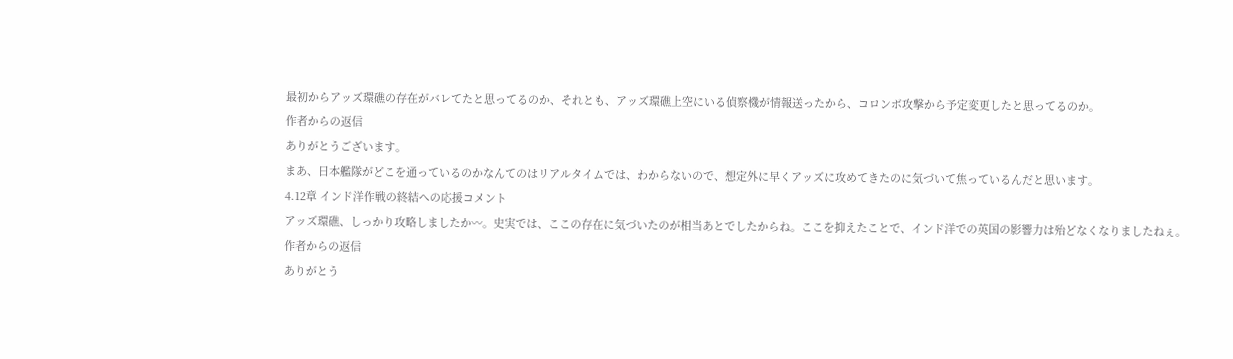最初からアッズ環礁の存在がバレてたと思ってるのか、それとも、アッズ環礁上空にいる偵察機が情報送ったから、コロンボ攻撃から予定変更したと思ってるのか。
作者からの返信
ありがとうございます。
まあ、日本艦隊がどこを通っているのかなんてのはリアルタイムでは、わからないので、想定外に早くアッズに攻めてきたのに気づいて焦っているんだと思います。
4.12章 インド洋作戦の終結への応援コメント
アッズ環礁、しっかり攻略しましたか〰。史実では、ここの存在に気づいたのが相当あとでしたからね。ここを抑えたことで、インド洋での英国の影響力は殆どなくなりましたねぇ。
作者からの返信
ありがとう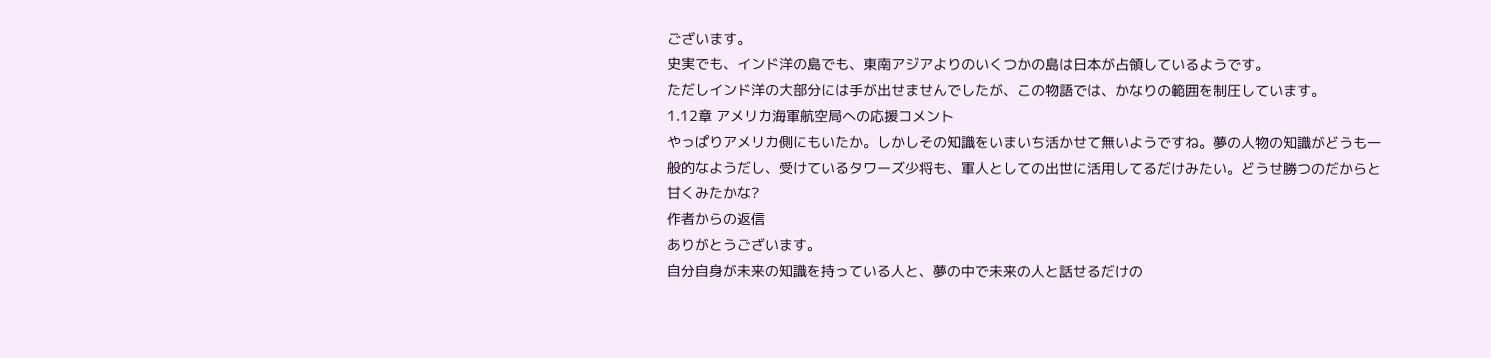ございます。
史実でも、インド洋の島でも、東南アジアよりのいくつかの島は日本が占領しているようです。
ただしインド洋の大部分には手が出せませんでしたが、この物語では、かなりの範囲を制圧しています。
1.12章 アメリカ海軍航空局への応援コメント
やっぱりアメリカ側にもいたか。しかしその知識をいまいち活かせて無いようですね。夢の人物の知識がどうも一般的なようだし、受けているタワーズ少将も、軍人としての出世に活用してるだけみたい。どうせ勝つのだからと甘くみたかな?
作者からの返信
ありがとうございます。
自分自身が未来の知識を持っている人と、夢の中で未来の人と話せるだけの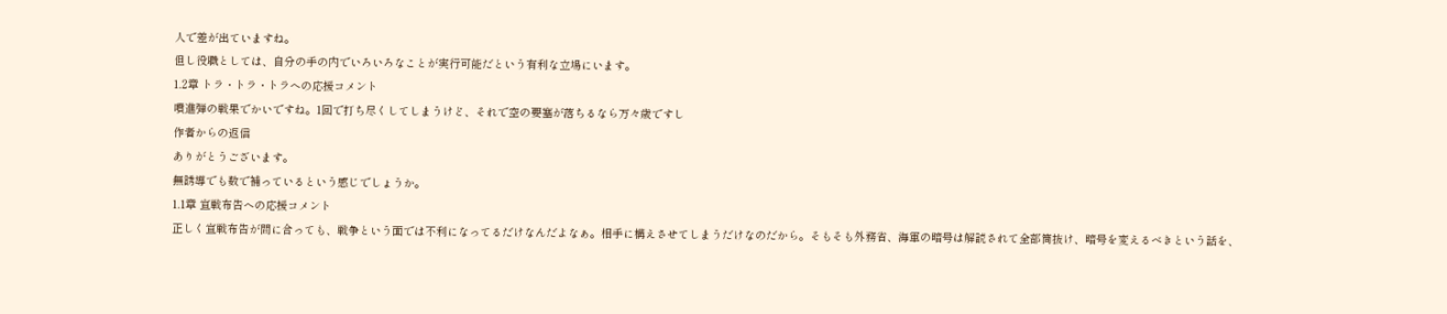人で差が出ていますね。
但し役職としては、自分の手の内でいろいろなことが実行可能だという有利な立場にいます。
1.2章 トラ・トラ・トラへの応援コメント
噴進弾の戦果でかいですね。1回で打ち尽くしてしまうけど、それで空の要塞が落ちるなら万々歳ですし
作者からの返信
ありがとうございます。
無誘導でも数で補っているという感じでしょうか。
1.1章 宣戦布告への応援コメント
正しく宣戦布告が間に合っても、戦争という面では不利になってるだけなんだよなぁ。相手に構えさせてしまうだけなのだから。そもそも外務省、海軍の暗号は解読されて全部筒抜け、暗号を変えるべきという話を、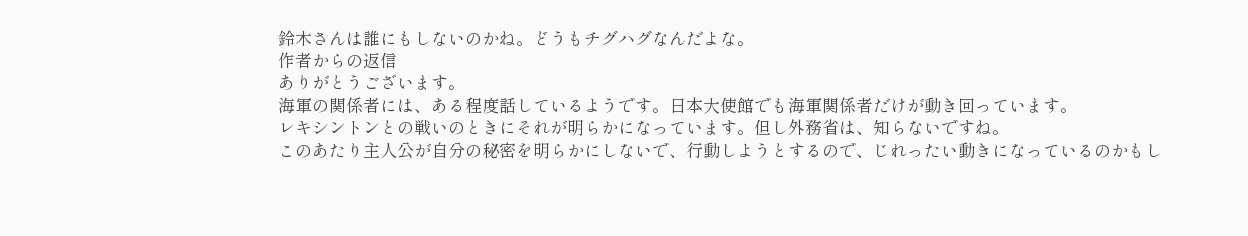鈴木さんは誰にもしないのかね。どうもチグハグなんだよな。
作者からの返信
ありがとうございます。
海軍の関係者には、ある程度話しているようです。日本大使館でも海軍関係者だけが動き回っています。
レキシントンとの戦いのときにそれが明らかになっています。但し外務省は、知らないですね。
このあたり主人公が自分の秘密を明らかにしないで、行動しようとするので、じれったい動きになっているのかもし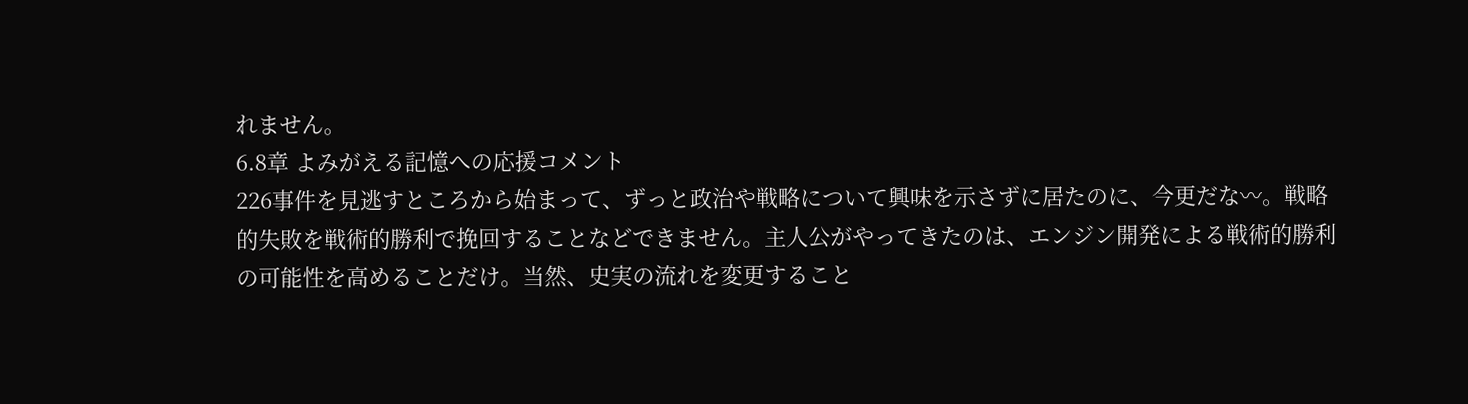れません。
6.8章 よみがえる記憶への応援コメント
226事件を見逃すところから始まって、ずっと政治や戦略について興味を示さずに居たのに、今更だな〰。戦略的失敗を戦術的勝利で挽回することなどできません。主人公がやってきたのは、エンジン開発による戦術的勝利の可能性を高めることだけ。当然、史実の流れを変更すること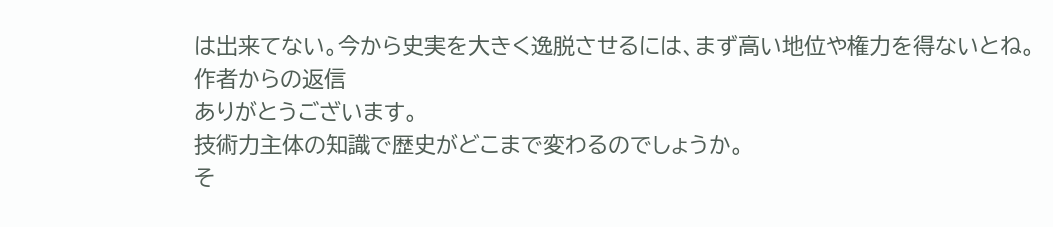は出来てない。今から史実を大きく逸脱させるには、まず高い地位や権力を得ないとね。
作者からの返信
ありがとうございます。
技術力主体の知識で歴史がどこまで変わるのでしょうか。
そ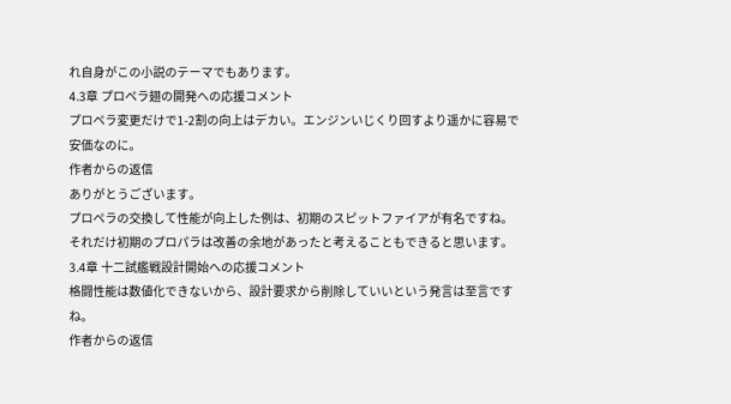れ自身がこの小説のテーマでもあります。
4.3章 プロペラ翅の開発への応援コメント
プロペラ変更だけで1-2割の向上はデカい。エンジンいじくり回すより遥かに容易で安価なのに。
作者からの返信
ありがとうございます。
プロペラの交換して性能が向上した例は、初期のスピットファイアが有名ですね。
それだけ初期のプロパラは改善の余地があったと考えることもできると思います。
3.4章 十二試艦戦設計開始への応援コメント
格闘性能は数値化できないから、設計要求から削除していいという発言は至言ですね。
作者からの返信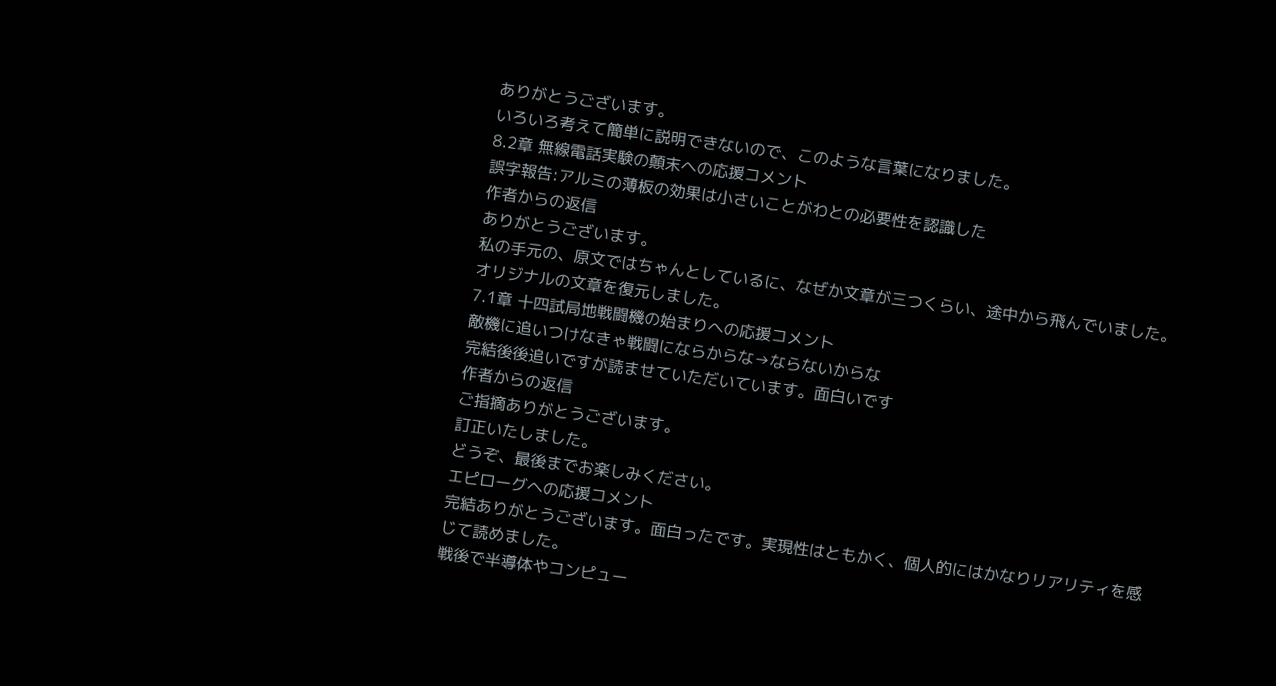ありがとうございます。
いろいろ考えて簡単に説明できないので、このような言葉になりました。
8.2章 無線電話実験の顛末への応援コメント
誤字報告:アルミの薄板の効果は小さいことがわとの必要性を認識した
作者からの返信
ありがとうございます。
私の手元の、原文ではちゃんとしているに、なぜか文章が三つくらい、途中から飛んでいました。
オリジナルの文章を復元しました。
7.1章 十四試局地戦闘機の始まりへの応援コメント
敵機に追いつけなきゃ戦闘にならからな→ならないからな
完結後後追いですが読ませていただいています。面白いです
作者からの返信
ご指摘ありがとうございます。
訂正いたしました。
どうぞ、最後までお楽しみください。
エピローグへの応援コメント
完結ありがとうございます。面白ったです。実現性はともかく、個人的にはかなりリアリティを感じて読めました。
戦後で半導体やコンピュー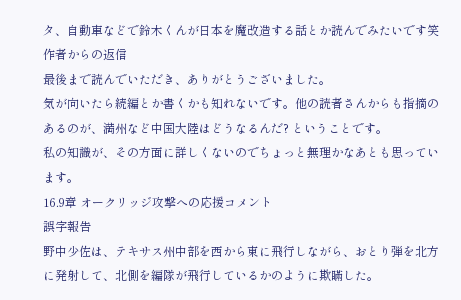タ、自動車などで鈴木くんが日本を魔改造する話とか読んでみたいです笑
作者からの返信
最後まで読んでいただき、ありがとうございました。
気が向いたら続編とか書くかも知れないです。他の読者さんからも指摘のあるのが、満州など中国大陸はどうなるんだ? ということです。
私の知識が、その方面に詳しくないのでちょっと無理かなあとも思っています。
16.9章 オークリッジ攻撃への応援コメント
誤字報告
野中少佐は、テキサス州中部を西から東に飛行しながら、おとり弾を北方に発射して、北側を編隊が飛行しているかのように欺瞞した。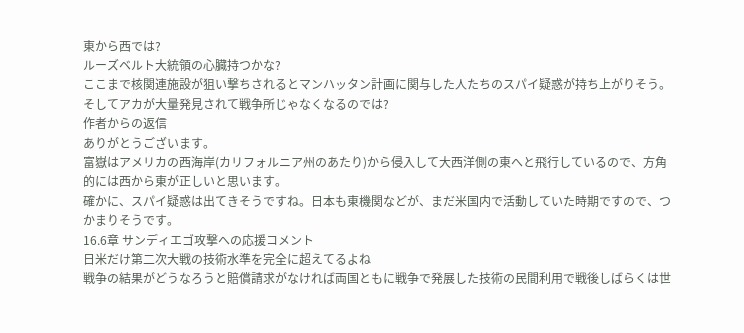東から西では?
ルーズベルト大統領の心臓持つかな?
ここまで核関連施設が狙い撃ちされるとマンハッタン計画に関与した人たちのスパイ疑惑が持ち上がりそう。そしてアカが大量発見されて戦争所じゃなくなるのでは?
作者からの返信
ありがとうございます。
富嶽はアメリカの西海岸(カリフォルニア州のあたり)から侵入して大西洋側の東へと飛行しているので、方角的には西から東が正しいと思います。
確かに、スパイ疑惑は出てきそうですね。日本も東機関などが、まだ米国内で活動していた時期ですので、つかまりそうです。
16.6章 サンディエゴ攻撃への応援コメント
日米だけ第二次大戦の技術水準を完全に超えてるよね
戦争の結果がどうなろうと賠償請求がなければ両国ともに戦争で発展した技術の民間利用で戦後しばらくは世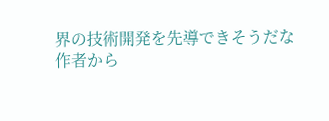界の技術開発を先導できそうだな
作者から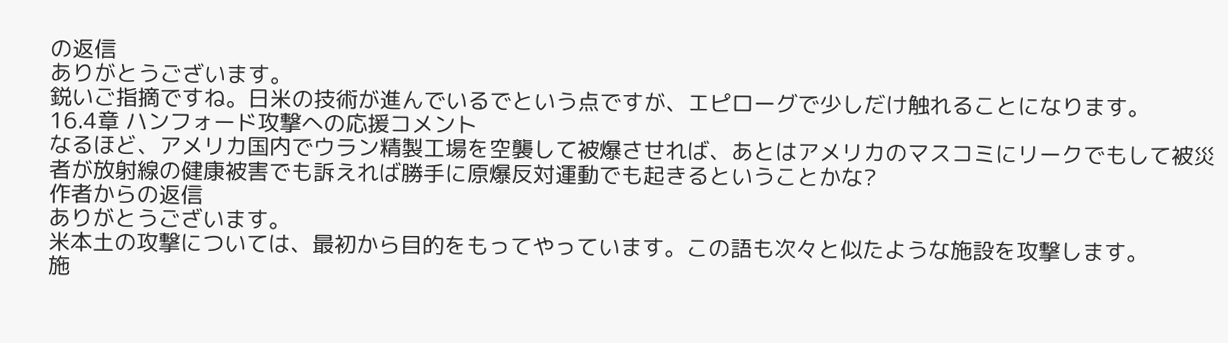の返信
ありがとうございます。
鋭いご指摘ですね。日米の技術が進んでいるでという点ですが、エピローグで少しだけ触れることになります。
16.4章 ハンフォード攻撃への応援コメント
なるほど、アメリカ国内でウラン精製工場を空襲して被爆させれば、あとはアメリカのマスコミにリークでもして被災者が放射線の健康被害でも訴えれば勝手に原爆反対運動でも起きるということかな?
作者からの返信
ありがとうございます。
米本土の攻撃については、最初から目的をもってやっています。この語も次々と似たような施設を攻撃します。
施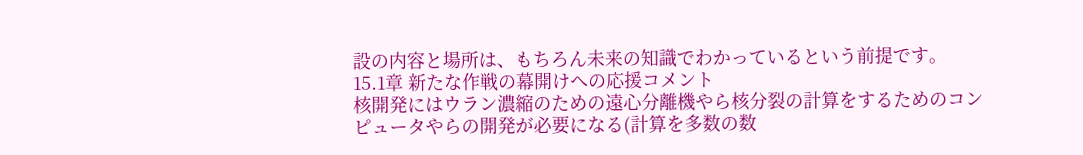設の内容と場所は、もちろん未来の知識でわかっているという前提です。
15.1章 新たな作戦の幕開けへの応援コメント
核開発にはウラン濃縮のための遠心分離機やら核分裂の計算をするためのコンピュータやらの開発が必要になる(計算を多数の数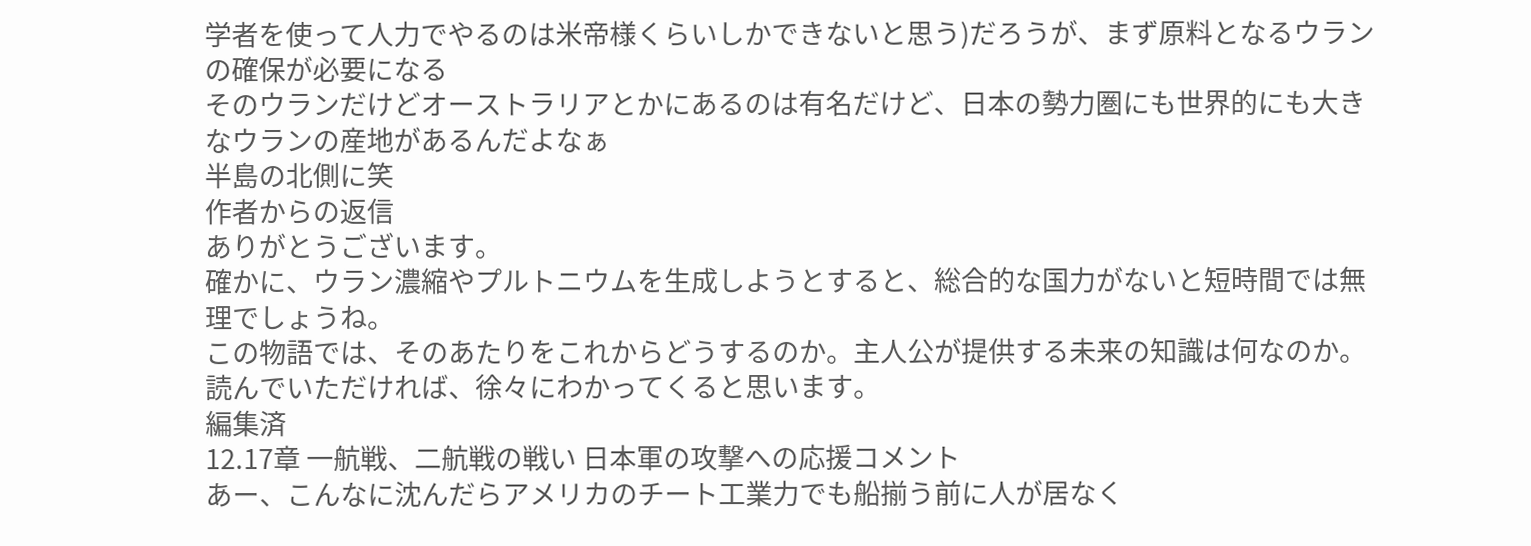学者を使って人力でやるのは米帝様くらいしかできないと思う)だろうが、まず原料となるウランの確保が必要になる
そのウランだけどオーストラリアとかにあるのは有名だけど、日本の勢力圏にも世界的にも大きなウランの産地があるんだよなぁ
半島の北側に笑
作者からの返信
ありがとうございます。
確かに、ウラン濃縮やプルトニウムを生成しようとすると、総合的な国力がないと短時間では無理でしょうね。
この物語では、そのあたりをこれからどうするのか。主人公が提供する未来の知識は何なのか。
読んでいただければ、徐々にわかってくると思います。
編集済
12.17章 一航戦、二航戦の戦い 日本軍の攻撃への応援コメント
あー、こんなに沈んだらアメリカのチート工業力でも船揃う前に人が居なく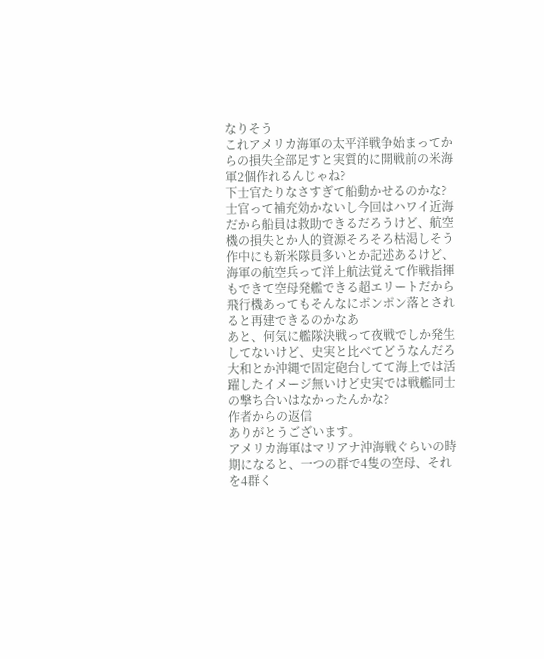なりそう
これアメリカ海軍の太平洋戦争始まってからの損失全部足すと実質的に開戦前の米海軍2個作れるんじゃね?
下士官たりなさすぎて船動かせるのかな?
士官って補充効かないし今回はハワイ近海だから船員は救助できるだろうけど、航空機の損失とか人的資源そろそろ枯渇しそう
作中にも新米隊員多いとか記述あるけど、海軍の航空兵って洋上航法覚えて作戦指揮もできて空母発艦できる超エリートだから飛行機あってもそんなにポンポン落とされると再建できるのかなあ
あと、何気に艦隊決戦って夜戦でしか発生してないけど、史実と比べてどうなんだろ
大和とか沖縄で固定砲台してて海上では活躍したイメージ無いけど史実では戦艦同士の撃ち合いはなかったんかな?
作者からの返信
ありがとうございます。
アメリカ海軍はマリアナ沖海戦ぐらいの時期になると、一つの群で4隻の空母、それを4群く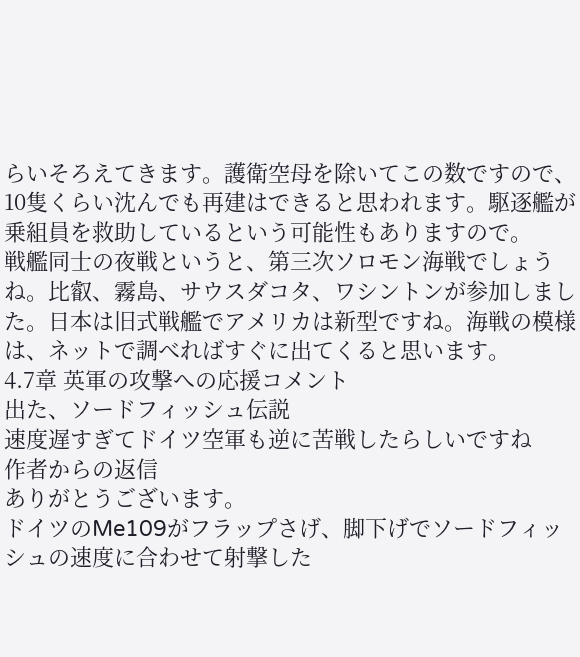らいそろえてきます。護衛空母を除いてこの数ですので、10隻くらい沈んでも再建はできると思われます。駆逐艦が乗組員を救助しているという可能性もありますので。
戦艦同士の夜戦というと、第三次ソロモン海戦でしょうね。比叡、霧島、サウスダコタ、ワシントンが参加しました。日本は旧式戦艦でアメリカは新型ですね。海戦の模様は、ネットで調べればすぐに出てくると思います。
4.7章 英軍の攻撃への応援コメント
出た、ソードフィッシュ伝説
速度遅すぎてドイツ空軍も逆に苦戦したらしいですね
作者からの返信
ありがとうございます。
ドイツのMe109がフラップさげ、脚下げでソードフィッシュの速度に合わせて射撃した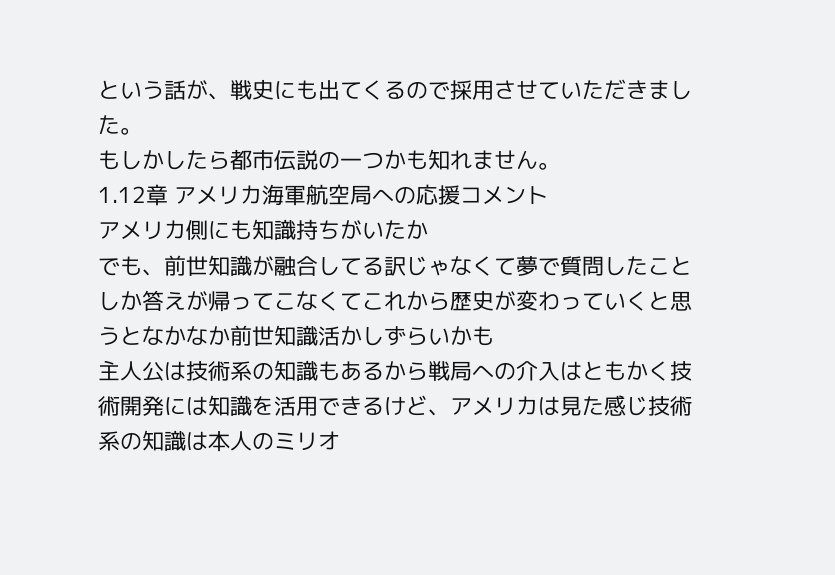という話が、戦史にも出てくるので採用させていただきました。
もしかしたら都市伝説の一つかも知れません。
1.12章 アメリカ海軍航空局への応援コメント
アメリカ側にも知識持ちがいたか
でも、前世知識が融合してる訳じゃなくて夢で質問したことしか答えが帰ってこなくてこれから歴史が変わっていくと思うとなかなか前世知識活かしずらいかも
主人公は技術系の知識もあるから戦局への介入はともかく技術開発には知識を活用できるけど、アメリカは見た感じ技術系の知識は本人のミリオ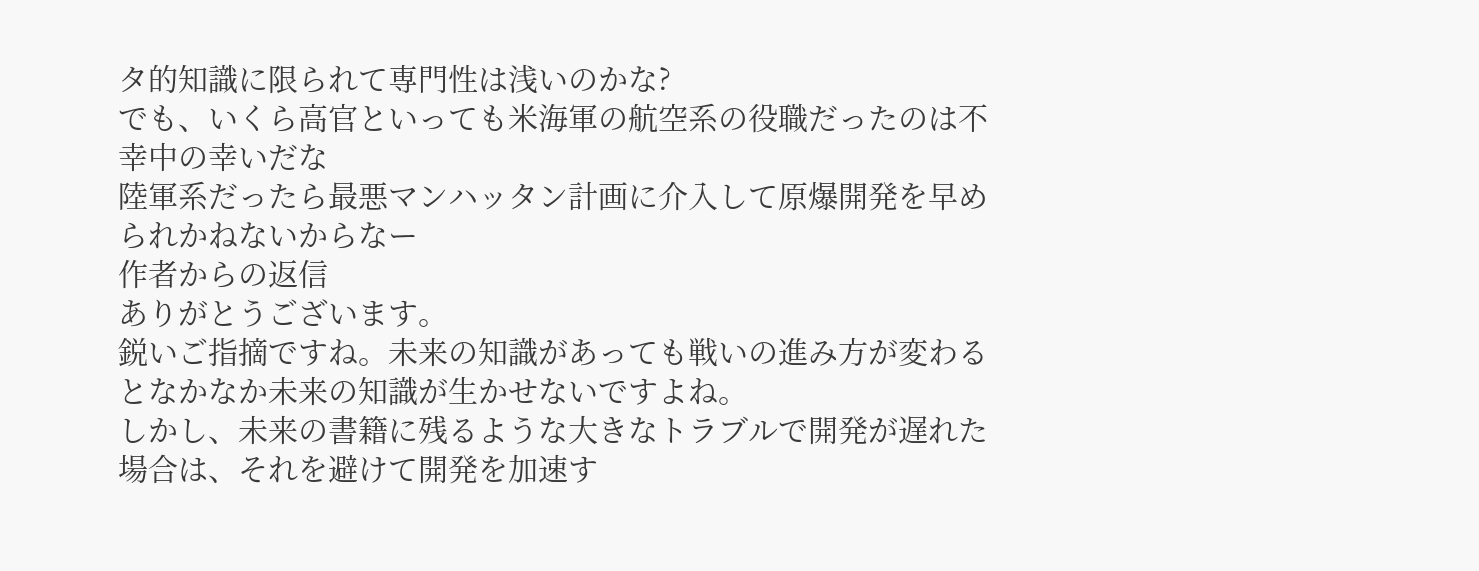タ的知識に限られて専門性は浅いのかな?
でも、いくら高官といっても米海軍の航空系の役職だったのは不幸中の幸いだな
陸軍系だったら最悪マンハッタン計画に介入して原爆開発を早められかねないからなー
作者からの返信
ありがとうございます。
鋭いご指摘ですね。未来の知識があっても戦いの進み方が変わるとなかなか未来の知識が生かせないですよね。
しかし、未来の書籍に残るような大きなトラブルで開発が遅れた場合は、それを避けて開発を加速す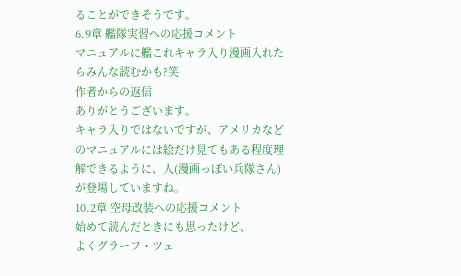ることができそうです。
6.9章 艦隊実習への応援コメント
マニュアルに艦これキャラ入り漫画入れたらみんな読むかも?笑
作者からの返信
ありがとうございます。
キャラ入りではないですが、アメリカなどのマニュアルには絵だけ見てもある程度理解できるように、人(漫画っぽい兵隊さん)が登場していますね。
10.2章 空母改装への応援コメント
始めて読んだときにも思ったけど、
よくグラーフ・ツェ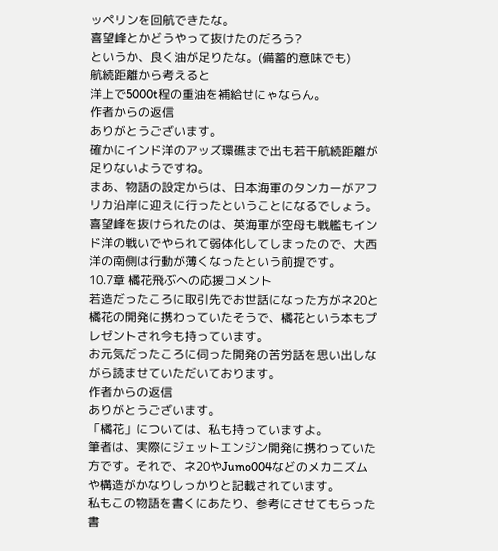ッペリンを回航できたな。
喜望峰とかどうやって抜けたのだろう?
というか、良く油が足りたな。(備蓄的意味でも)
航続距離から考えると
洋上で5000t程の重油を補給せにゃならん。
作者からの返信
ありがとうございます。
確かにインド洋のアッズ環礁まで出も若干航続距離が足りないようですね。
まあ、物語の設定からは、日本海軍のタンカーがアフリカ沿岸に迎えに行ったということになるでしょう。
喜望峰を抜けられたのは、英海軍が空母も戦艦もインド洋の戦いでやられて弱体化してしまったので、大西洋の南側は行動が薄くなったという前提です。
10.7章 橘花飛ぶへの応援コメント
若造だったころに取引先でお世話になった方がネ20と橘花の開発に携わっていたそうで、橘花という本もプレゼントされ今も持っています。
お元気だったころに伺った開発の苦労話を思い出しながら読ませていただいております。
作者からの返信
ありがとうございます。
「橘花」については、私も持っていますよ。
筆者は、実際にジェットエンジン開発に携わっていた方です。それで、ネ20やJumo004などのメカニズムや構造がかなりしっかりと記載されています。
私もこの物語を書くにあたり、参考にさせてもらった書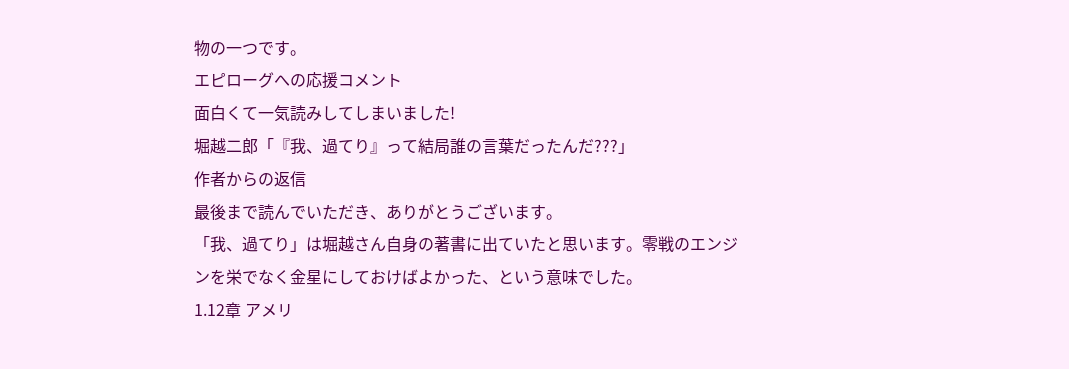物の一つです。
エピローグへの応援コメント
面白くて一気読みしてしまいました!
堀越二郎「『我、過てり』って結局誰の言葉だったんだ???」
作者からの返信
最後まで読んでいただき、ありがとうございます。
「我、過てり」は堀越さん自身の著書に出ていたと思います。零戦のエンジンを栄でなく金星にしておけばよかった、という意味でした。
1.12章 アメリ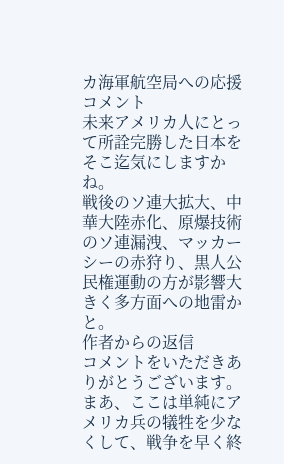カ海軍航空局への応援コメント
未来アメリカ人にとって所詮完勝した日本をそこ迄気にしますかね。
戦後のソ連大拡大、中華大陸赤化、原爆技術のソ連漏洩、マッカーシーの赤狩り、黒人公民権運動の方が影響大きく多方面への地雷かと。
作者からの返信
コメントをいただきありがとうございます。
まあ、ここは単純にアメリカ兵の犠牲を少なくして、戦争を早く終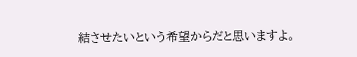結させたいという希望からだと思いますよ。